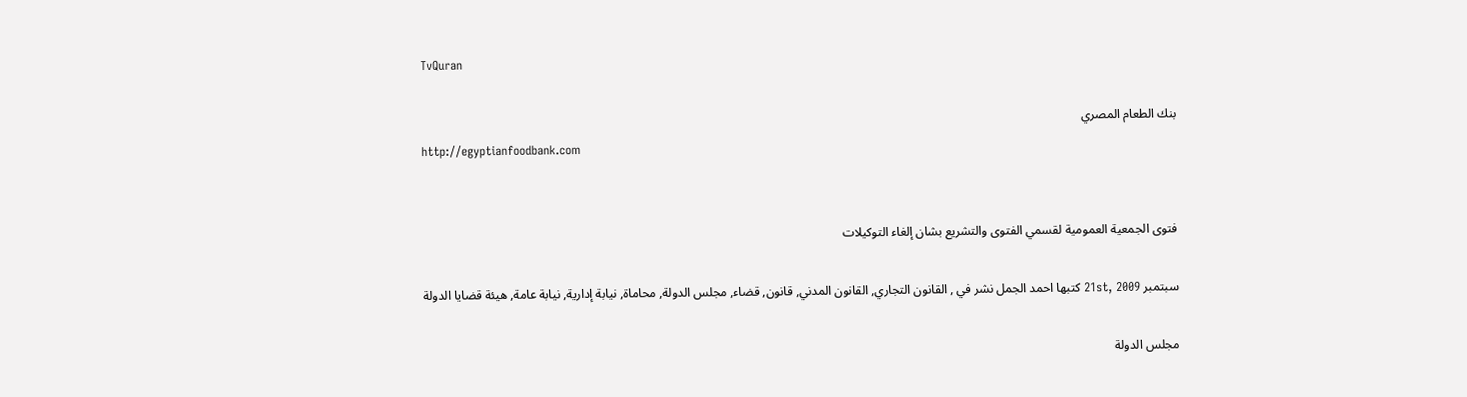TvQuran

بنك الطعام المصري
http://egyptianfoodbank.com


فتوى الجمعية العمومية لقسمي الفتوى والتشريع بشان إلغاء التوكيلات

سبتمبر 21st, 2009 كتبها احمد الجمل نشر في , القانون التجاري, القانون المدني, قانون, قضاء, مجلس الدولة, محاماة, نيابة إدارية, نيابة عامة, هيئة قضايا الدولة

مجلس الدولة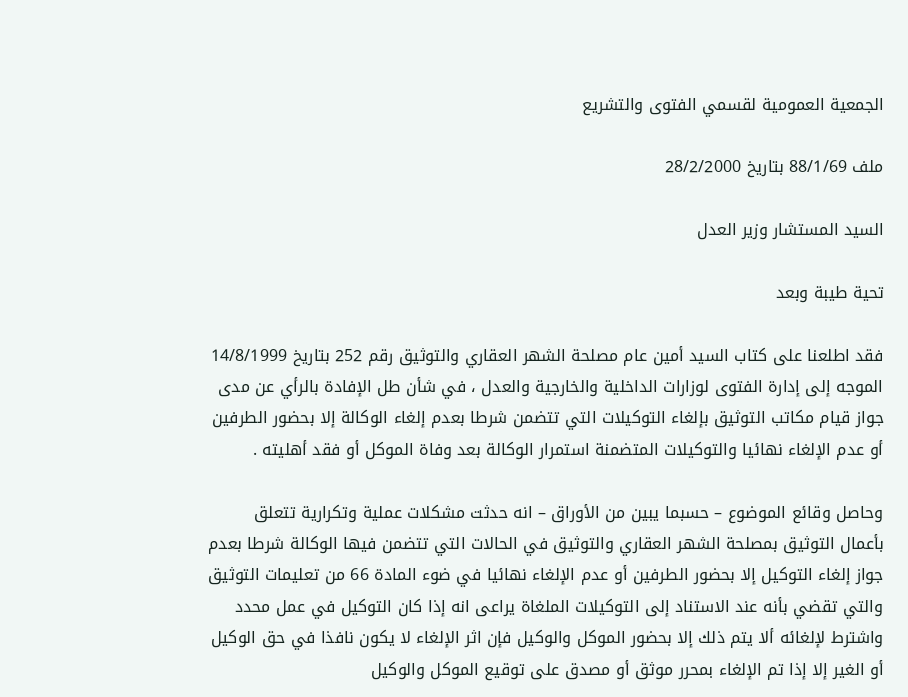الجمعية العمومية لقسمي الفتوى والتشريع

ملف 88/1/69 بتاريخ 28/2/2000

السيد المستشار وزير العدل

تحية طيبة وبعد

فقد اطلعنا على كتاب السيد أمين عام مصلحة الشهر العقاري والتوثيق رقم 252 بتاريخ 14/8/1999 الموجه إلى إدارة الفتوى لوزارات الداخلية والخارجية والعدل ، في شأن طل الإفادة بالرأي عن مدى جواز قيام مكاتب التوثيق بإلغاء التوكيلات التي تتضمن شرطا بعدم إلغاء الوكالة إلا بحضور الطرفين أو عدم الإلغاء نهائيا والتوكيلات المتضمنة استمرار الوكالة بعد وفاة الموكل أو فقد أهليته .

وحاصل وقائع الموضوع – حسبما يبين من الأوراق – انه حدثت مشكلات عملية وتكرارية تتعلق بأعمال التوثيق بمصلحة الشهر العقاري والتوثيق في الحالات التي تتضمن فيها الوكالة شرطا بعدم جواز إلغاء التوكيل إلا بحضور الطرفين أو عدم الإلغاء نهائيا في ضوء المادة 66 من تعليمات التوثيق والتي تقضي بأنه عند الاستناد إلى التوكيلات الملغاة يراعى انه إذا كان التوكيل في عمل محدد واشترط لإلغائه ألا يتم ذلك إلا بحضور الموكل والوكيل فإن اثر الإلغاء لا يكون نافذا في حق الوكيل أو الغير إلا إذا تم الإلغاء بمحرر موثق أو مصدق على توقيع الموكل والوكيل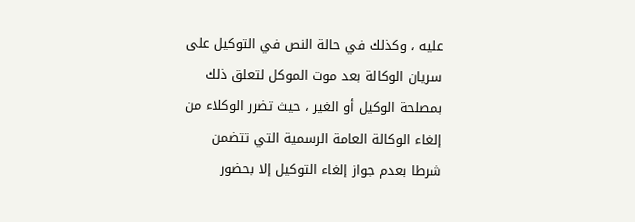عليه ، وكذلك في حالة النص في التوكيل على سريان الوكالة بعد موت الموكل لتعلق ذلك بمصلحة الوكيل أو الغير ، حيث تضرر الوكلاء من إلغاء الوكالة العامة الرسمية التي تتضمن شرطا بعدم جواز إلغاء التوكيل إلا بحضور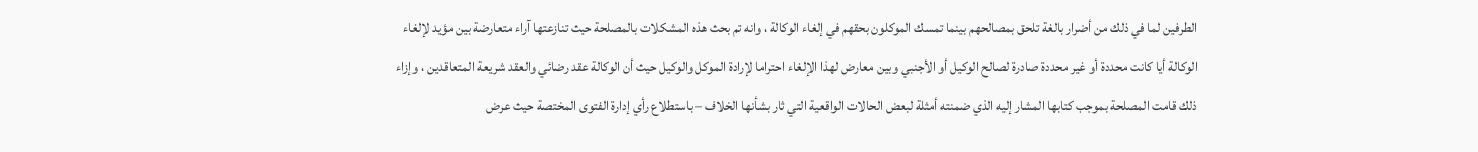الطرفين لما في ذلك من أضرار بالغة تلحق بمصالحهم بينما تمسك الموكلون بحقهم في إلغاء الوكالة ، وانه تم بحث هذه المشكلات بالمصلحة حيث تنازعتها آراء متعارضة بين مؤيد لإلغاء الوكالة أيا كانت محددة أو غير محددة صادرة لصالح الوكيل أو الأجنبي وبين معارض لهذا الإلغاء احتراما لإرادة الموكل والوكيل حيث أن الوكالة عقد رضائي والعقد شريعة المتعاقدين ، وإزاء ذلك قامت المصلحة بموجب كتابها المشار إليه الذي ضمنته أمثلة لبعض الحالات الواقعية التي ثار بشأنها الخلاف – باستطلاع رأي إدارة الفتوى المختصة حيث عرض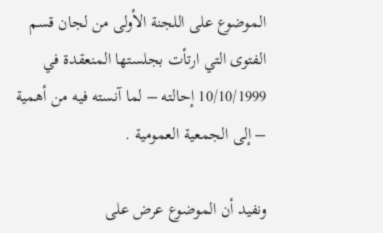الموضوع على اللجنة الأولى من لجان قسم الفتوى التي ارتأت بجلستها المنعقدة في 10/10/1999 إحالته – لما آنسته فيه من أهمية – إلى الجمعية العمومية .

ونفيد أن الموضوع عرض على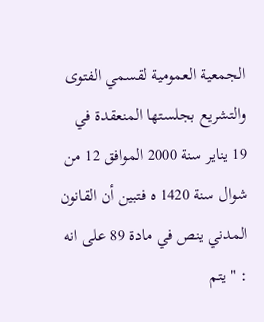الجمعية العمومية لقسمي الفتوى والتشريع بجلستها المنعقدة في 19 يناير سنة 2000 الموافق 12 من شوال سنة 1420 ه فتبين أن القانون المدني ينص في مادة 89 على انه : " يتم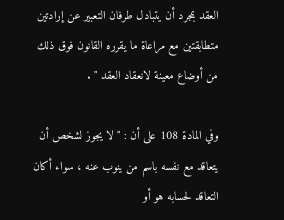العقد بمجرد أن يتبادل طرفان التعبير عن إرادتين متطابقتين مع مراعاة ما يقرره القانون فوق ذلك من أوضاع معينة لانعقاد العقد " .

وفي المادة 108 على أن : " لا يجوز لشخص أن يتعاقد مع نفسه باسم من ينوب عنه ، سواء أكان التعاقد لحسابه هو أو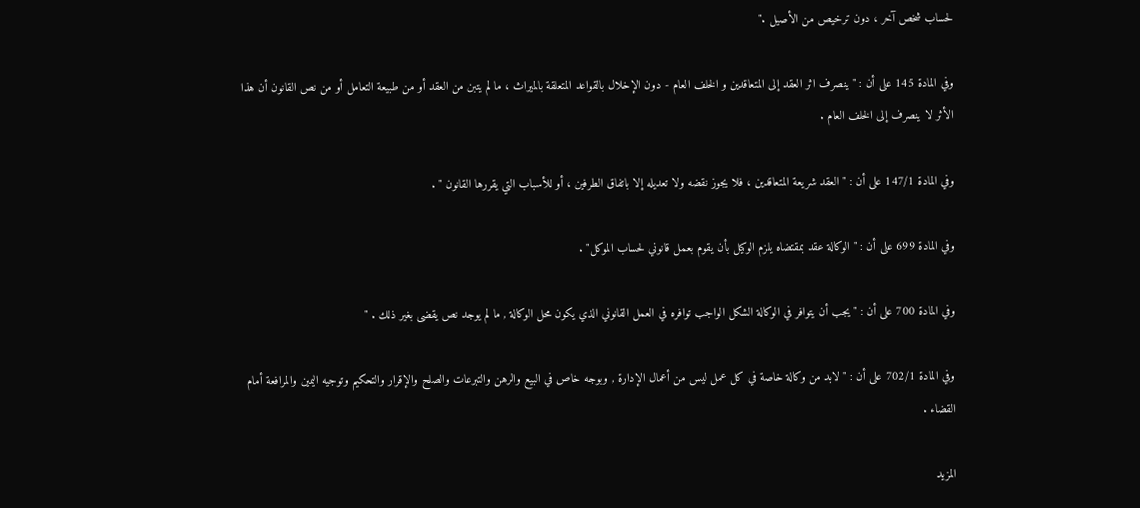لحساب شخص آخر ، دون ترخيص من الأصيل ."

وفي المادة 145 على أن : " ينصرف اثر العقد إلى المتعاقدين و الخلف العام - دون الإخلال بالقواعد المتعلقة بالميراث ، ما لم يتبن من العقد أو من طبيعة التعامل أو من نص القانون أن هذا الأثر لا ينصرف إلى الخلف العام .

وفي المادة 147/1 على أن : " العقد شريعة المتعاقدين ، فلا يجوز نقضه ولا تعديله إلا باتفاق الطرفين ، أو للأسباب التي يقررها القانون " .

وفي المادة 699 على أن : " الوكالة عقد بمقتضاه يلزم الوكيل بأن يقوم بعمل قانوني لحساب الموكل" .

وفي المادة 700 على أن : " يجب أن يتوافر في الوكالة الشكل الواجب توافره في العمل القانوني الذي يكون محل الوكالة , ما لم يوجد نص يقضى بغير ذلك . "

وفي المادة 702/1 على أن : " لابد من وكالة خاصة في كل عمل ليس من أعمال الإدارة , وبوجه خاص في البيع والرهن والتبرعات والصلح والإقرار والتحكيم وتوجيه اليمين والمرافعة أمام القضاء .

المزيد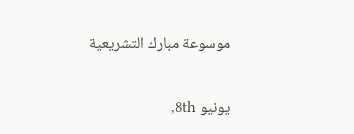موسوعة مبارك التشريعية

يونيو 8th,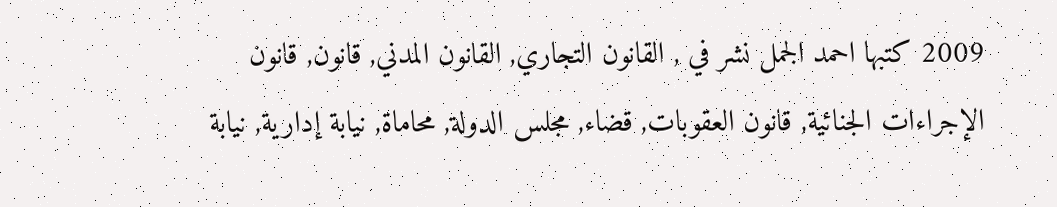2009 كتبها احمد الجمل نشر في , القانون التجاري, القانون المدني, قانون, قانون الإجراءات الجنائية, قانون العقوبات, قضاء, مجلس الدولة, محاماة, نيابة إدارية, نيابة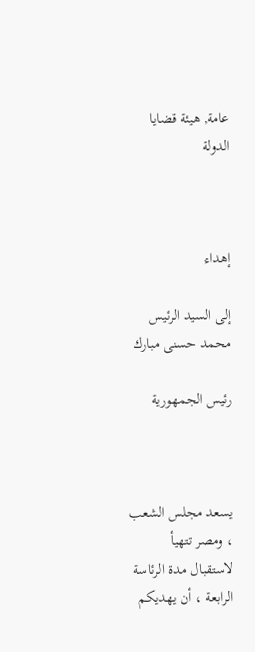عامة, هيئة قضايا الدولة



إهداء

إلى السيد الرئيس محمد حسنى مبارك

رئيس الجمهورية



يسعد مجلس الشعب ، ومصر تتهيأ لاستقبال مدة الرئاسة الرابعة ، أن يهديكم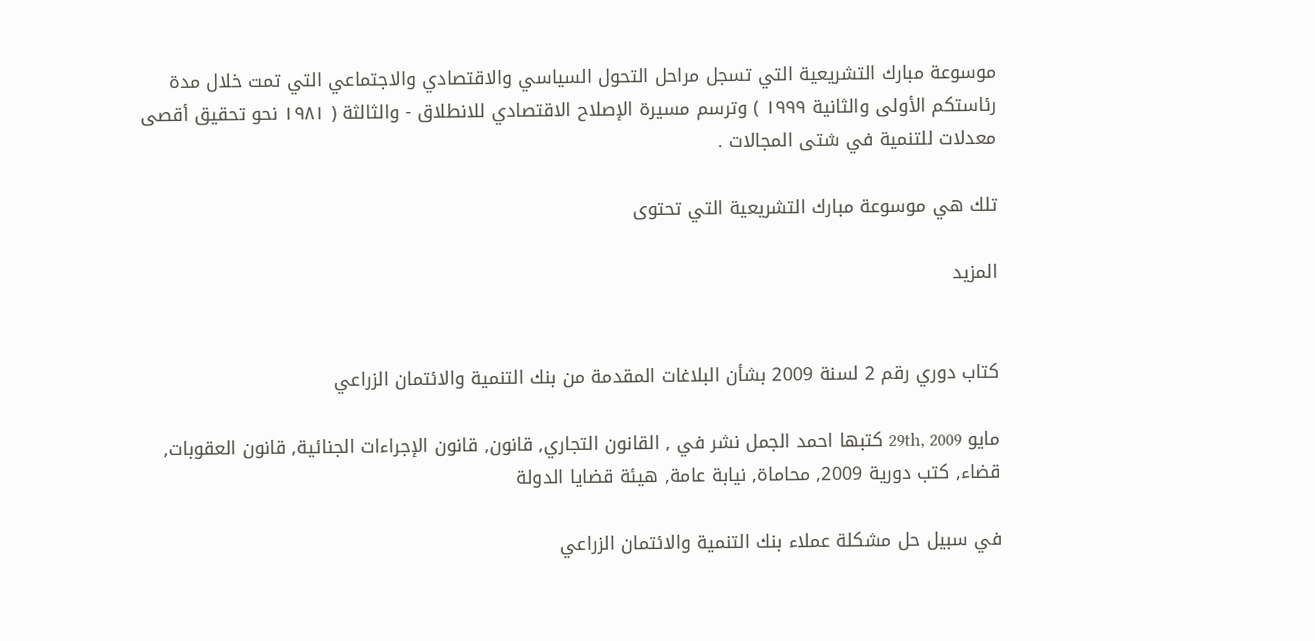موسوعة مبارك التشريعية التي تسجل مراحل التحول السياسي والاقتصادي والاجتماعي التي تمت خلال مدة رئاستكم الأولى والثانية ١٩٩٩ ) وترسم مسيرة الإصلاح الاقتصادي للانطلاق - والثالثة ( ١٩٨١ نحو تحقيق أقصى معدلات للتنمية في شتى المجالات .

تلك هي موسوعة مبارك التشريعية التي تحتوى

المزيد


كتاب دوري رقم 2 لسنة 2009 بشأن البلاغات المقدمة من بنك التنمية والائتمان الزراعي

مايو 29th, 2009 كتبها احمد الجمل نشر في , القانون التجاري, قانون, قانون الإجراءات الجنائية, قانون العقوبات, قضاء, كتب دورية 2009, محاماة, نيابة عامة, هيئة قضايا الدولة

في سبيل حل مشكلة عملاء بنك التنمية والائتمان الزراعي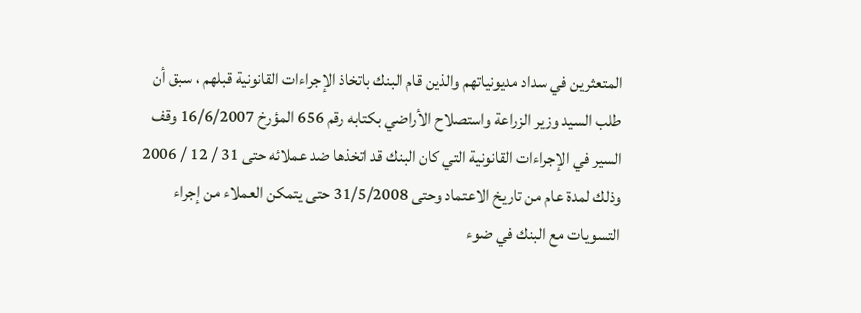المتعثرين في سداد مديونياتهم والذين قام البنك باتخاذ الإجراءات القانونية قبلهم ، سبق أن طلب السيد وزير الزراعة واستصلاح الأراضي بكتابه رقم 656 المؤرخ 16/6/2007 وقف السير في الإجراءات القانونية التي كان البنك قد اتخذها ضد عملائه حتى 31 / 12 / 2006 وذلك لمدة عام من تاريخ الاعتماد وحتى 31/5/2008 حتى يتمكن العملاء من إجراء التسويات مع البنك في ضوء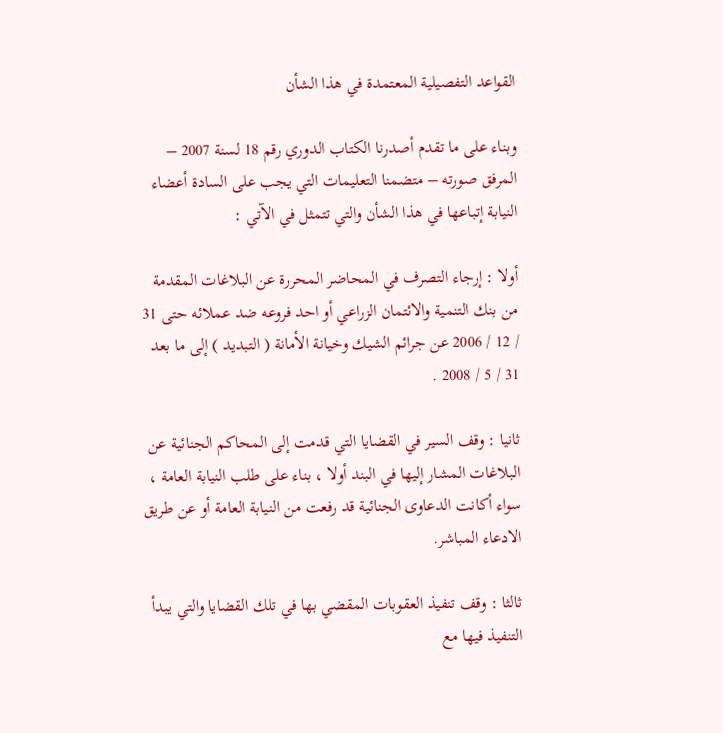القواعد التفصيلية المعتمدة في هذا الشأن

وبناء على ما تقدم أصدرنا الكتاب الدوري رقم 18 لسنة 2007 – المرفق صورته – متضمنا التعليمات التي يجب على السادة أعضاء النيابة إتباعها في هذا الشأن والتي تتمثل في الآتي :

أولا : إرجاء التصرف في المحاضر المحررة عن البلاغات المقدمة من بنك التنمية والائتمان الزراعي أو احد فروعه ضد عملائه حتى 31 / 12 / 2006 عن جرائم الشيك وخيانة الأمانة ( التبديد ) إلى ما بعد 31 / 5 / 2008 .

ثانيا : وقف السير في القضايا التي قدمت إلى المحاكم الجنائية عن البلاغات المشار إليها في البند أولا ، بناء على طلب النيابة العامة ، سواء أكانت الدعاوى الجنائية قد رفعت من النيابة العامة أو عن طريق الادعاء المباشر.

ثالثا : وقف تنفيذ العقوبات المقضي بها في تلك القضايا والتي يبدأ التنفيذ فيها مع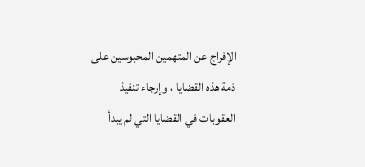الإفراج عن المتهمين المحبوسين على ذمة هذه القضايا ، وإرجاء تنفيذ العقوبات في القضايا التي لم يبدأ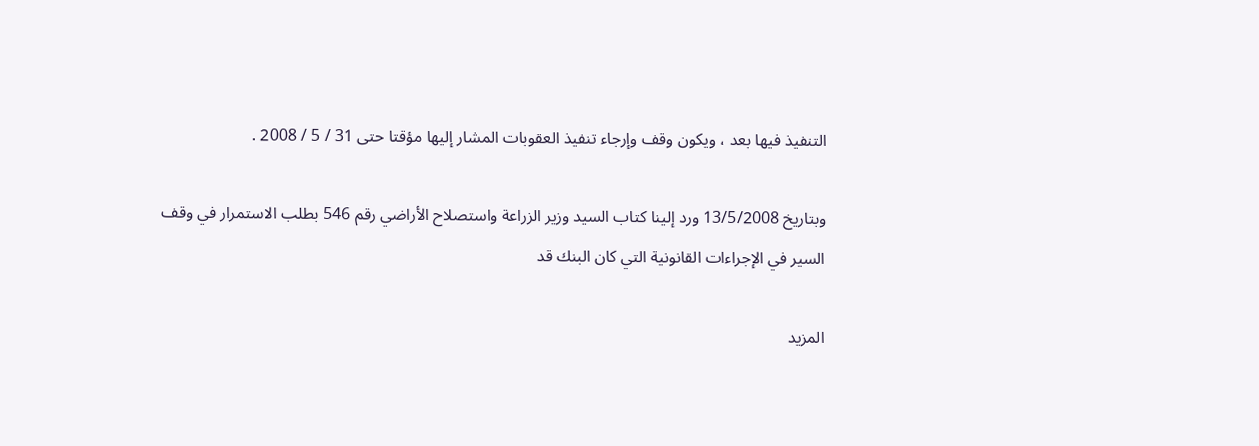التنفيذ فيها بعد ، ويكون وقف وإرجاء تنفيذ العقوبات المشار إليها مؤقتا حتى 31 / 5 / 2008 .

وبتاريخ 13/5/2008 ورد إلينا كتاب السيد وزير الزراعة واستصلاح الأراضي رقم 546 بطلب الاستمرار في وقف السير في الإجراءات القانونية التي كان البنك قد

المزيد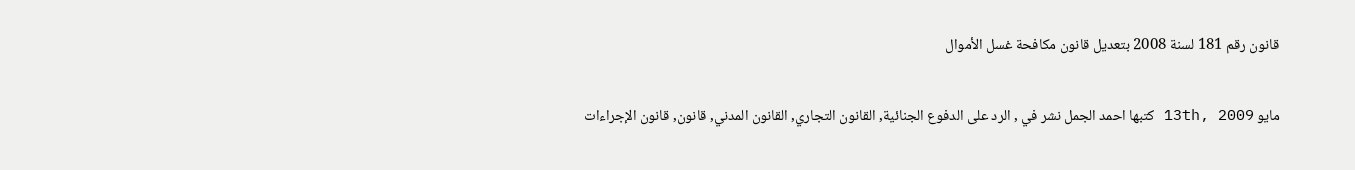قانون رقم 181 لسنة 2008 بتعديل قانون مكافحة غسل الأموال

مايو 13th, 2009 كتبها احمد الجمل نشر في , الرد على الدفوع الجنائية, القانون التجاري, القانون المدني, قانون, قانون الإجراءات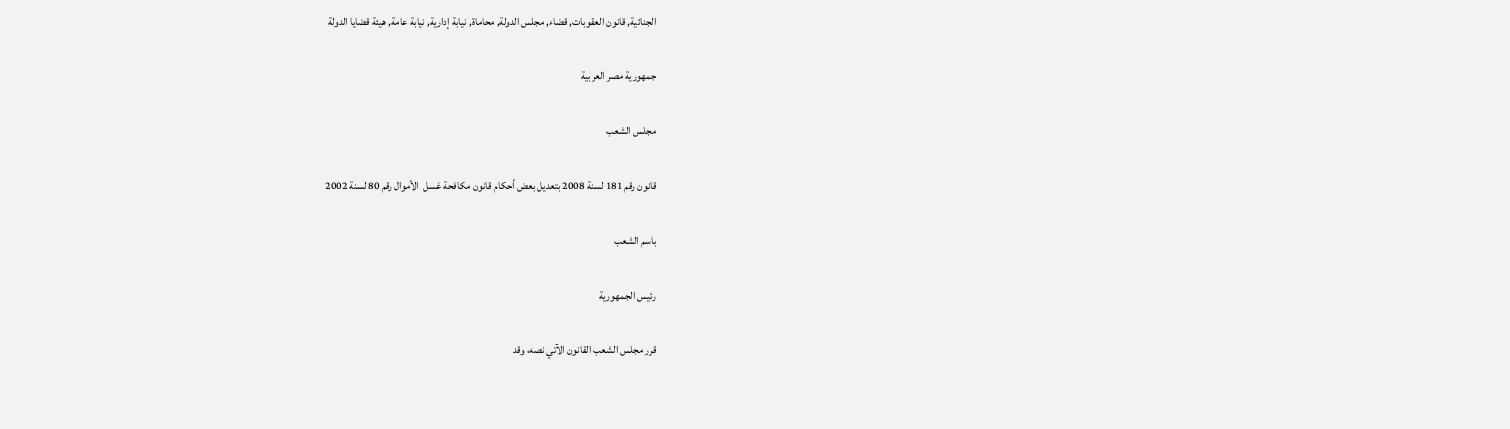الجنائية, قانون العقوبات, قضاء, مجلس الدولة, محاماة, نيابة إدارية, نيابة عامة, هيئة قضايا الدولة

جمهورية مصر العربية

مجلس الشعب

قانون رقم 181 لسنة 2008 بتعديل بعض أحكام قانون مكافحة غسل  الأموال رقم 80 لسنة 2002

باسم الشعب

رئيس الجمهورية

قرر مجلس الشعب القانون الآتي نصه، وقد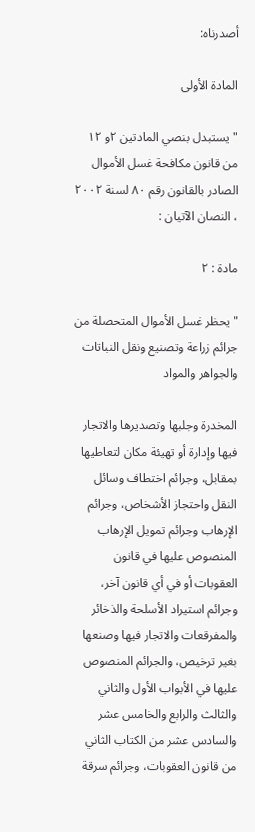أصدرناه:

المادة الأولى

"يستبدل بنصي المادتين ٢و ١٢ من قانون مكافحة غسل الأموال الصادر بالقانون رقم ٨٠ لسنة ٢٠٠٢ ، النصان الآتيان :

مادة : ٢

"يحظر غسل الأموال المتحصلة من جرائم زراعة وتصنيع ونقل النباتات والجواهر والمواد

المخدرة وجلبها وتصديرها والاتجار فيها وإدارة أو تهيئة مكان لتعاطيها بمقابل، وجرائم اختطاف وسائل النقل واحتجاز الأشخاص، وجرائم الإرهاب وجرائم تمويل الإرهاب المنصوص عليها في قانون العقوبات أو في أي قانون آخر، وجرائم استيراد الأسلحة والذخائر والمفرقعات والاتجار فيها وصنعها بغير ترخيص، والجرائم المنصوص عليها في الأبواب الأول والثاني والثالث والرابع والخامس عشر والسادس عشر من الكتاب الثاني من قانون العقوبات، وجرائم سرقة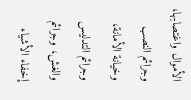الأموال واغتصابها، وجرائم النصب وخيانة الأمانة، وجرائم التدليس والغش، وجرائم إخفاء الأشياء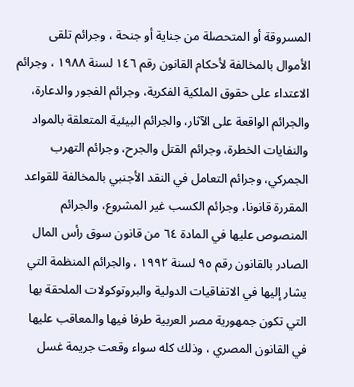المسروقة أو المتحصلة من جناية أو جنحة ، وجرائم تلقى الأموال بالمخالفة لأحكام القانون رقم ١٤٦ لسنة ١٩٨٨ ، وجرائم الاعتداء على حقوق الملكية الفكرية، وجرائم الفجور والدعارة، والجرائم الواقعة على الآثار، والجرائم البيئية المتعلقة بالمواد والنفايات الخطرة، وجرائم القتل والجرح، وجرائم التهرب الجمركي، وجرائم التعامل في النقد الأجنبي بالمخالفة للقواعد المقررة قانونا، وجرائم الكسب غير المشروع، والجرائم المنصوص عليها في المادة ٦٤ من قانون سوق رأس المال الصادر بالقانون رقم ٩٥ لسنة ١٩٩٢ ، والجرائم المنظمة التي يشار إليها في الاتفاقيات الدولية والبروتوكولات الملحقة بها التي تكون جمهورية مصر العربية طرفا فيها والمعاقب عليها في القانون المصري ، وذلك كله سواء وقعت جريمة غسل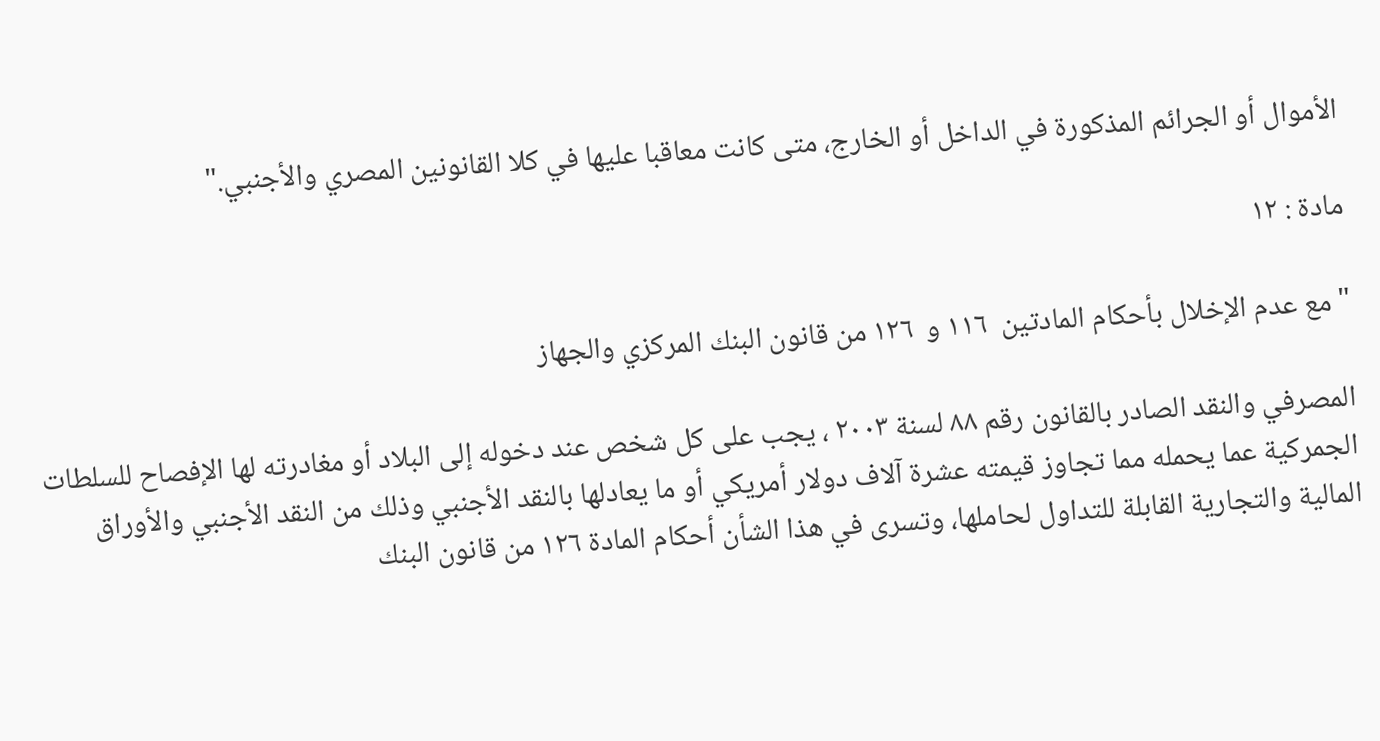الأموال أو الجرائم المذكورة في الداخل أو الخارج، متى كانت معاقبا عليها في كلا القانونين المصري والأجنبي."

مادة : ١٢

"مع عدم الإخلال بأحكام المادتين  ١١٦ و  ١٢٦ من قانون البنك المركزي والجهاز

المصرفي والنقد الصادر بالقانون رقم ٨٨ لسنة ٢٠٠٣ ، يجب على كل شخص عند دخوله إلى البلاد أو مغادرته لها الإفصاح للسلطات الجمركية عما يحمله مما تجاوز قيمته عشرة آلاف دولار أمريكي أو ما يعادلها بالنقد الأجنبي وذلك من النقد الأجنبي والأوراق المالية والتجارية القابلة للتداول لحاملها، وتسرى في هذا الشأن أحكام المادة ١٢٦ من قانون البنك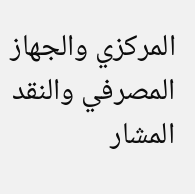المركزي والجهاز المصرفي والنقد المشار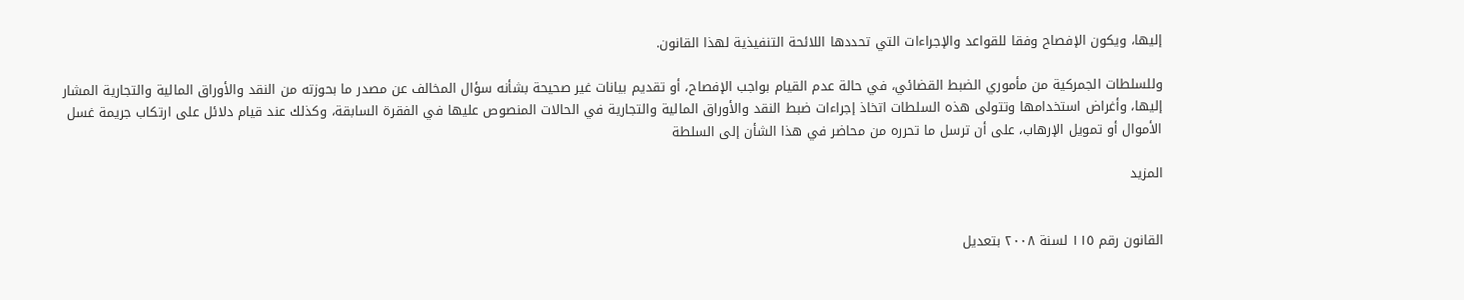إليها، ويكون الإفصاح وفقا للقواعد والإجراءات التي تحددها اللائحة التنفيذية لهذا القانون.

وللسلطات الجمركية من مأموري الضبط القضائي، في حالة عدم القيام بواجب الإفصاح، أو تقديم بيانات غير صحيحة بشأنه سؤال المخالف عن مصدر ما بحوزته من النقد والأوراق المالية والتجارية المشار إليها، وأغراض استخدامها وتتولى هذه السلطات اتخاذ إجراءات ضبط النقد والأوراق المالية والتجارية في الحالات المنصوص عليها في الفقرة السابقة، وكذلك عند قيام دلائل على ارتكاب جريمة غسل الأموال أو تمويل الإرهاب، على أن ترسل ما تحرره من محاضر في هذا الشأن إلى السلطة

المزيد


القانون رقم ١١٥ لسنة ٢٠٠٨ بتعديل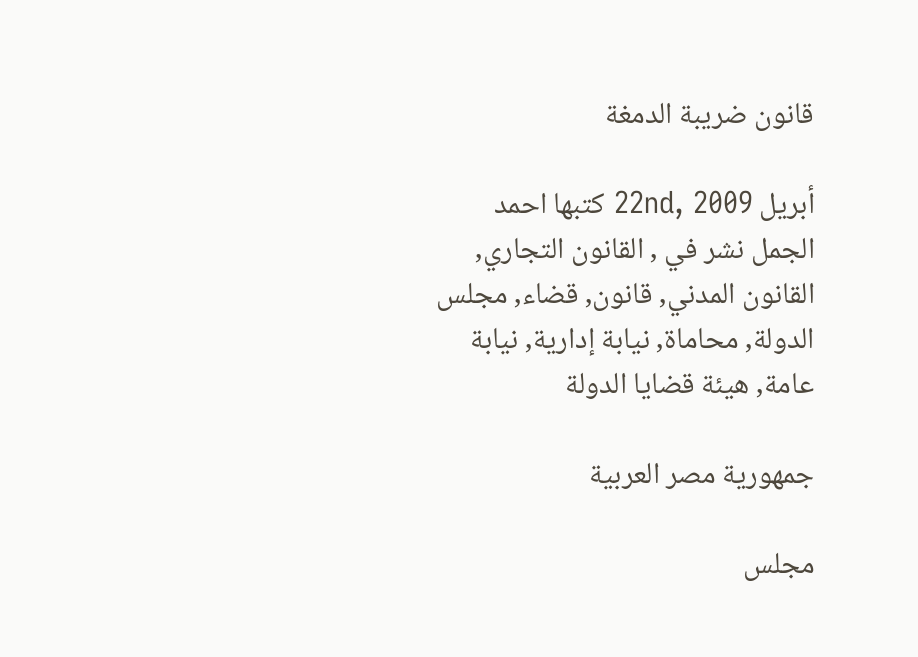قانون ضريبة الدمغة

أبريل 22nd, 2009 كتبها احمد الجمل نشر في , القانون التجاري, القانون المدني, قانون, قضاء, مجلس الدولة, محاماة, نيابة إدارية, نيابة عامة, هيئة قضايا الدولة

جمهورية مصر العربية

مجلس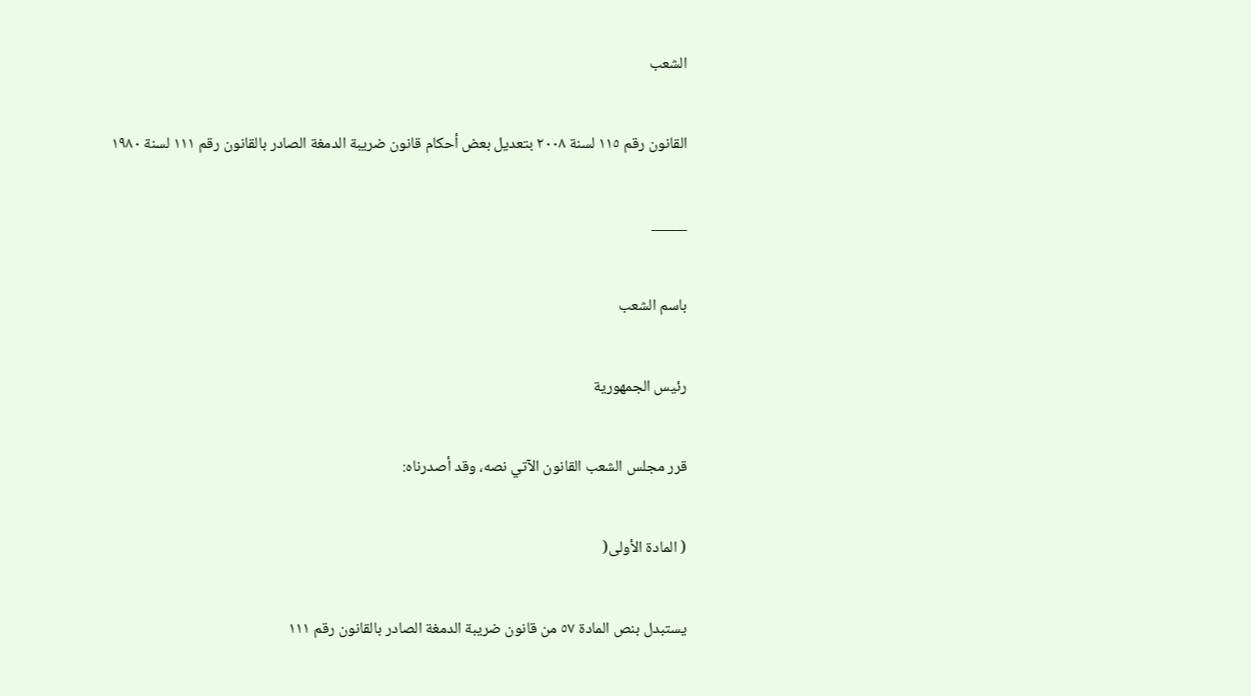الشعب

القانون رقم ١١٥ لسنة ٢٠٠٨ بتعديل بعض أحكام قانون ضريبة الدمغة الصادر بالقانون رقم ١١١ لسنة ١٩٨٠

_____

باسم الشعب

رئيس الجمهورية

قرر مجلس الشعب القانون الآتي نصه، وقد أصدرناه:

( المادة الأولى(

يستبدل بنص المادة ٥٧ من قانون ضريبة الدمغة الصادر بالقانون رقم ١١١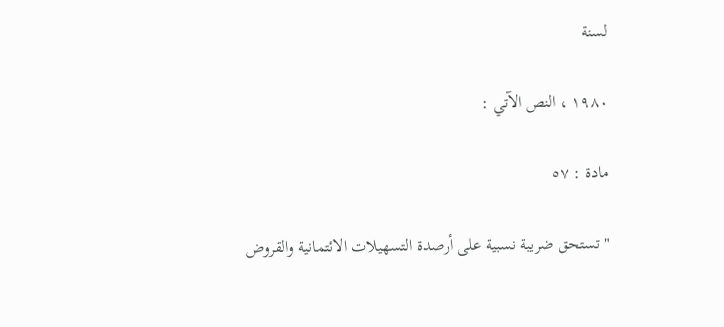لسنة

١٩٨٠ ، النص الآتي :

مادة : ٥٧

"تستحق ضريبة نسبية على أرصدة التسهيلات الائتمانية والقروض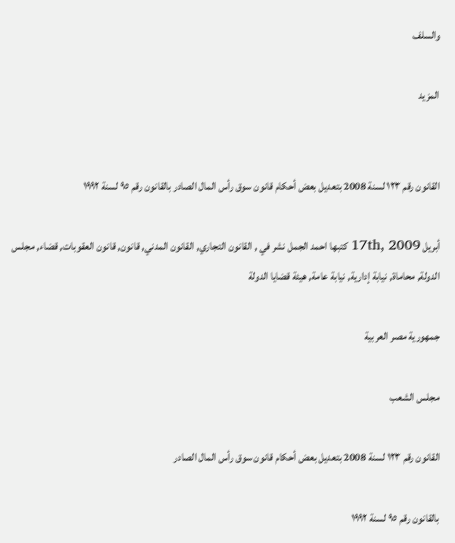والسلف

المزيد


القانون رقم ١٢٣ لسنة 2008 بتعديل بعض أحكام قانون سوق رأس المال الصادر بالقانون رقم ٩٥ لسنة ١٩٩٢

أبريل 17th, 2009 كتبها احمد الجمل نشر في , القانون التجاري, القانون المدني, قانون, قانون العقوبات, قضاء, مجلس الدولة, محاماة, نيابة إدارية, نيابة عامة, هيئة قضايا الدولة

جمهورية مصر العربية

مجلس الشعب

القانون رقم ١٢٣ لسنة 2008 بتعديل بعض أحكام قانون سوق رأس المال الصادر

بالقانون رقم ٩٥ لسنة ١٩٩٢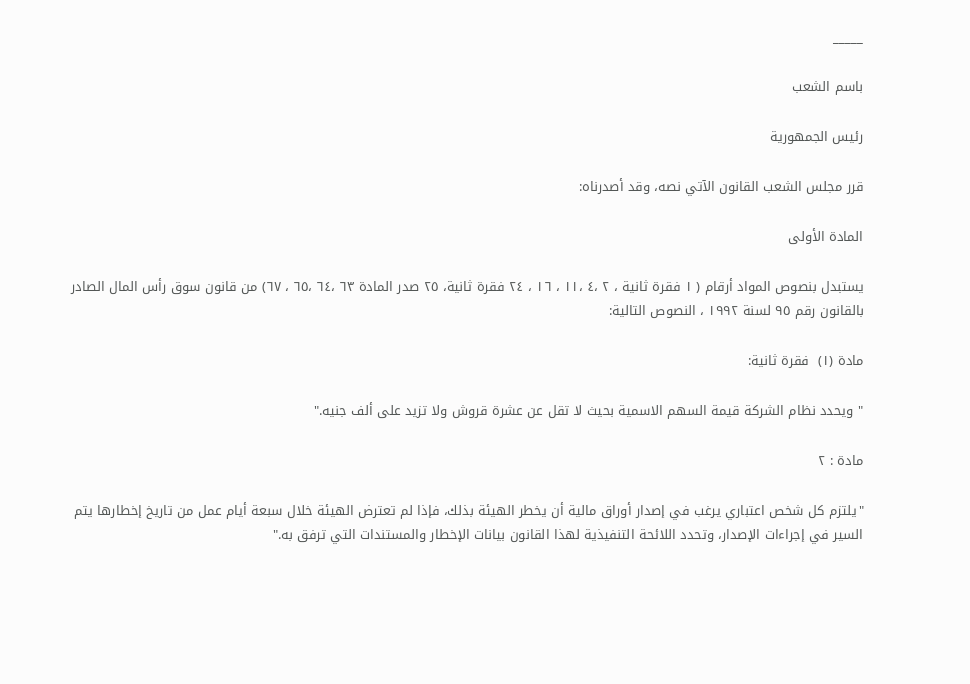_____

باسم الشعب

رئيس الجمهورية

قرر مجلس الشعب القانون الآتي نصه، وقد أصدرناه:

المادة الأولى

يستبدل بنصوص المواد أرقام ( ١ فقرة ثانية ، ٢ ،٤ ،١١ ، ١٦ ، ٢٤ فقرة ثانية، ٢٥ صدر المادة ٦٣ ،٦٤ ،٦٥ ، ٦٧) من قانون سوق رأس المال الصادر بالقانون رقم ٩٥ لسنة ١٩٩٢ ، النصوص التالية:

مادة (١)  فقرة ثانية:

" ويحدد نظام الشركة قيمة السهم الاسمية بحيث لا تقل عن عشرة قروش ولا تزيد على ألف جنيه."

مادة : ٢

"يلتزم كل شخص اعتباري يرغب في إصدار أوراق مالية أن يخطر الهيئة بذلك، فإذا لم تعترض الهيئة خلال سبعة أيام عمل من تاريخ إخطارها يتم السير في إجراءات الإصدار، وتحدد اللائحة التنفيذية لهذا القانون بيانات الإخطار والمستندات التي ترفق به."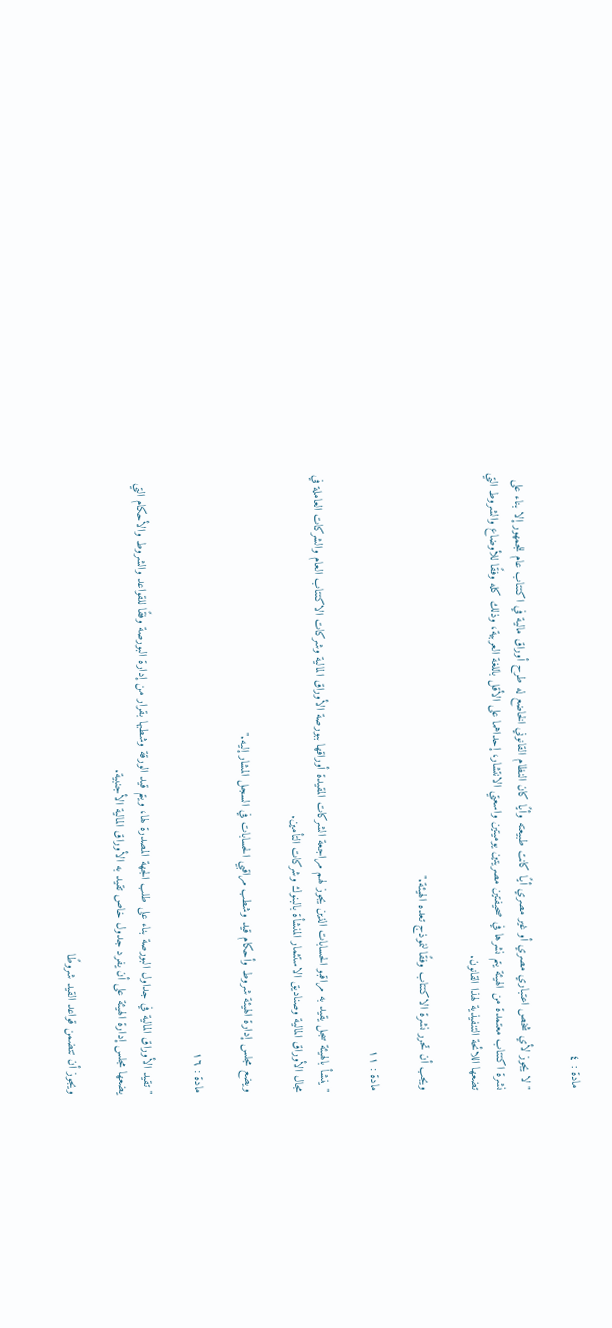مادة : ٤

"لا يجوز لأي شخص اعتباري مصري أو غير مصري أيًا كانت طبيعته وأيًا كان النظام القانوني الخاضع له طرح أوراق مالية في اكتتاب عام للجمهور إلا بناء على نشرة اكتتاب معتمدة من الهيئة يتم نشرها في صحيفتين مصريتين يوميتين واسعتي الانتشار، إحداهما على الأقل باللغة العربية، وذلك كله وفقًا للأوضاع والشروط التي تضعها اللائحة التنفيذية لهذا القانون.

ويجب أن تحرر نشرة الاكتتاب وفقًا لنموذج تعده الهيئة."

مادة : ١١

"ينشأ بالهيئة سجل يقيد به مراقبو الحسابات الذين يجوز لهم مراجعة الشركات المقيدة أوراقها ببورصة الأوراق المالية وشركات الاكتتاب العام والشركات العاملة في مجال الأوراق المالية وصناديق الاستثمار المنشأة بالبنوك وشركات التأمين.

ويضع مجلس إدارة الهيئة شروط وأحكام قيد وشطب مراقبي الحسابات في السجل المشار إليه."

مادة : ١٦

"تقيد الأوراق المالية في جداول البورصة بناء على طلب الجهة المصدرة لها، ويتم قيد الورقة وشطبها بقرار من إدارة البورصة وفقًا للقواعد والشروط والأحكام التي يضعها مجلس إدارة الهيئة على أن يفرد جدول خاص تقيد به الأوراق المالية الأجنبية.

ويجوز أن تتضمن قواعد القيد شروطًا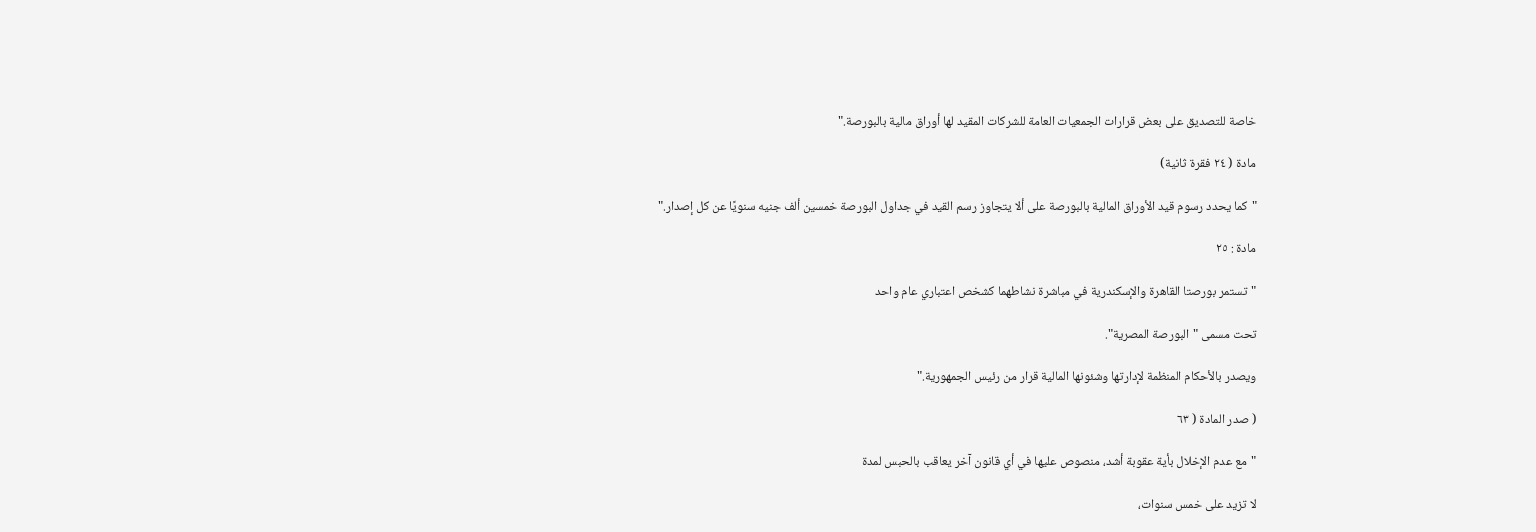خاصة للتصديق على بعض قرارات الجمعيات العامة للشركات المقيد لها أوراق مالية بالبورصة."

مادة ( ٢٤ فقرة ثانية)

"كما يحدد رسوم قيد الأوراق المالية بالبورصة على ألا يتجاوز رسم القيد في جداول البورصة خمسين ألف جنيه سنويًا عن كل إصدار."

مادة : ٢٥

"تستمر بورصتا القاهرة والإسكندرية في مباشرة نشاطهما كشخص اعتباري عام واحد

تحت مسمى "البورصة المصرية".

ويصدر بالأحكام المنظمة لإدارتها وشئونها المالية قرار من رئيس الجمهورية."

( صدر المادة ( ٦٣

"مع عدم الإخلال بأية عقوبة أشد، منصوص عليها في أي قانون آخر يعاقب بالحبس لمدة

لا تزيد على خمس سنوات،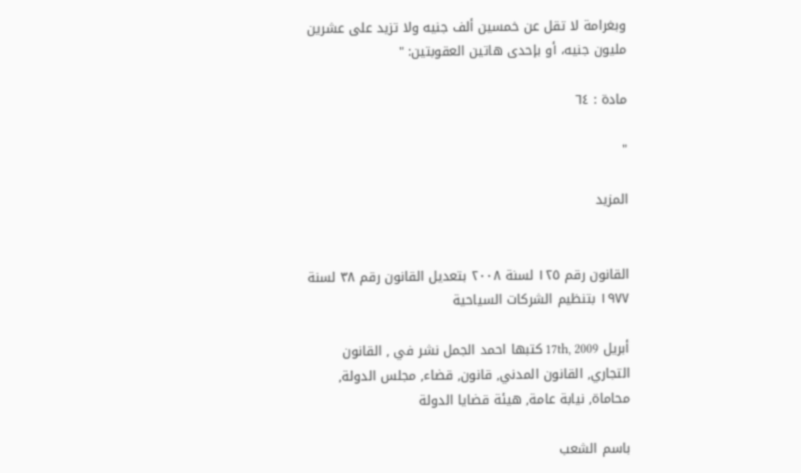وبغرامة لا تقل عن خمسين ألف جنيه ولا تزيد على عشرين مليون جنيه، أو بإحدى هاتين العقوبتين: "

مادة : ٦٤

"

المزيد


القانون رقم ١٢٥ لسنة ٢٠٠٨ بتعديل القانون رقم ٣٨ لسنة ١٩٧٧ بتنظيم الشركات السياحية

أبريل 17th, 2009 كتبها احمد الجمل نشر في , القانون التجاري, القانون المدني, قانون, قضاء, مجلس الدولة, محاماة, نيابة عامة, هيئة قضايا الدولة

باسم الشعب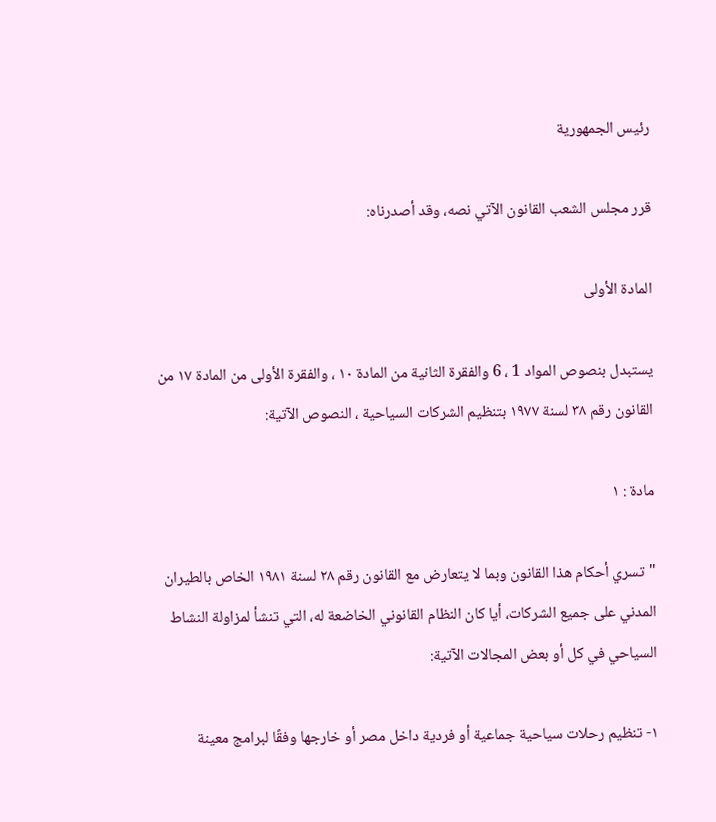رئيس الجمهورية

قرر مجلس الشعب القانون الآتي نصه، وقد أصدرناه:

المادة الأولى

يستبدل بنصوص المواد 1 ، 6 والفقرة الثانية من المادة ١٠ ، والفقرة الأولى من المادة ١٧ من القانون رقم ٣٨ لسنة ١٩٧٧ بتنظيم الشركات السياحية ، النصوص الآتية:

مادة : ١

"تسري أحكام هذا القانون وبما لا يتعارض مع القانون رقم ٢٨ لسنة ١٩٨١ الخاص بالطيران المدني على جميع الشركات، أيا كان النظام القانوني الخاضعة له، التي تنشأ لمزاولة النشاط السياحي في كل أو بعض المجالات الآتية:

١- تنظيم رحلات سياحية جماعية أو فردية داخل مصر أو خارجها وفقًا لبرامج معينة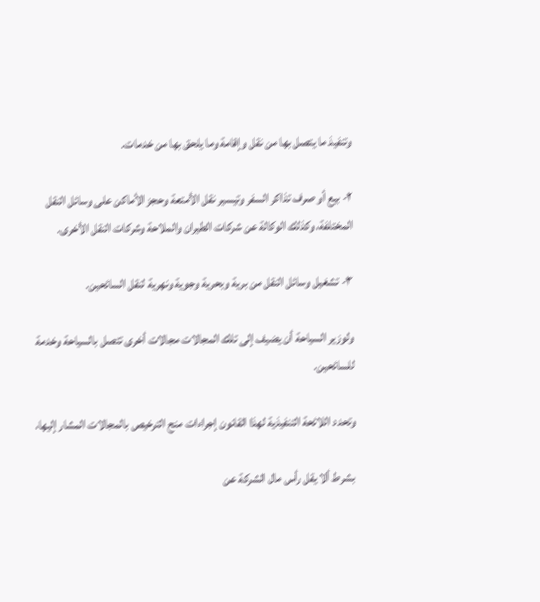وتنفيذ ما يتصل بها من نقل وإقامة وما يلحق بها من خدمات.

٢- بيع أو صرف تذاكر السفر وتيسير نقل الأمتعة وحجز الأماكن على وسائل النقل المختلفة، وكذلك الوكالة عن شركات الطيران والملاحة وشركات النقل الأخرى.

٣- تشغيل وسائل النقل من برية وبحرية وجوية ونهرية لنقل السائحين.

ولوزير السياحة أن يضيف إلى تلك المجالات مجالات أخرى تتصل بالسياحة وخدمة للسائحين.

وتحدد اللائحة التنفيذية لهذا القانون إجراءات منح الترخيص بالمجالات المشار إليها،

بشرط ألا يقل رأس مال الشركة عن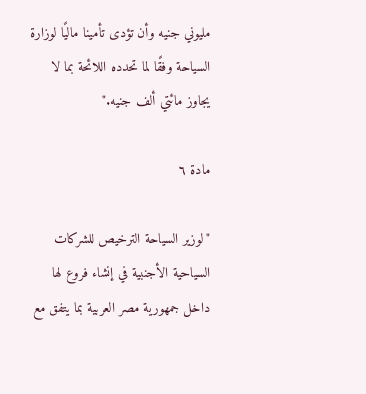مليوني جنيه وأن تؤدى تأمينا ماليًا لوزارة السياحة وفقًا لما تحدده اللائحة بما لا يجاوز مائتي ألف جنيه."

مادة ٦

"لوزير السياحة الترخيص للشركات السياحية الأجنبية في إنشاء فروع لها داخل جمهورية مصر العربية بما يتفق مع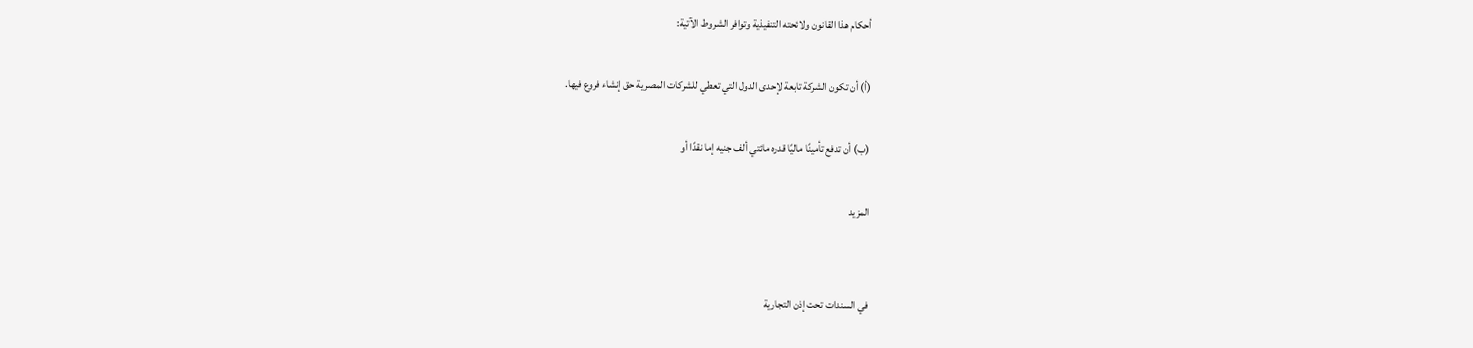أحكام هذا القانون ولائحته التنفيذية وتوافر الشروط الآتية:

(أ) أن تكون الشركة تابعة لإحدى الدول التي تعطي للشركات المصرية حق إنشاء فروع فيها.

(ب) أن تدفع تأمينًا ماليًا قدره مائتي ألف جنيه إما نقدًا أو

المزيد


في السندات تحت إذن التجارية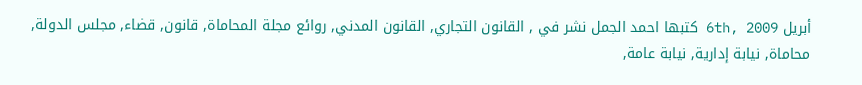أبريل 6th, 2009 كتبها احمد الجمل نشر في , القانون التجاري, القانون المدني, روائع مجلة المحاماة, قانون, قضاء, مجلس الدولة, محاماة, نيابة إدارية, نيابة عامة,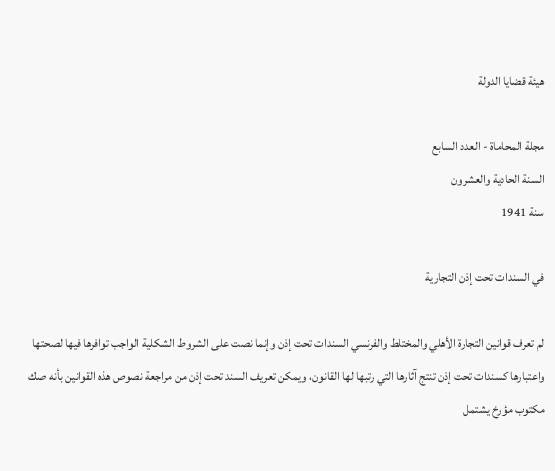هيئة قضايا الدولة

مجلة المحاماة - العدد السابع
السنة الحادية والعشرون
سنة 1941

في السندات تحت إذن التجارية

لم تعرف قوانين التجارة الأهلي والمختلط والفرنسي السندات تحت إذن وإنما نصت على الشروط الشكلية الواجب توافرها فيها لصحتها واعتبارها كسندات تحت إذن تنتج آثارها التي رتبها لها القانون، ويمكن تعريف السند تحت إذن من مراجعة نصوص هذه القوانين بأنه صك مكتوب مؤرخ يشتمل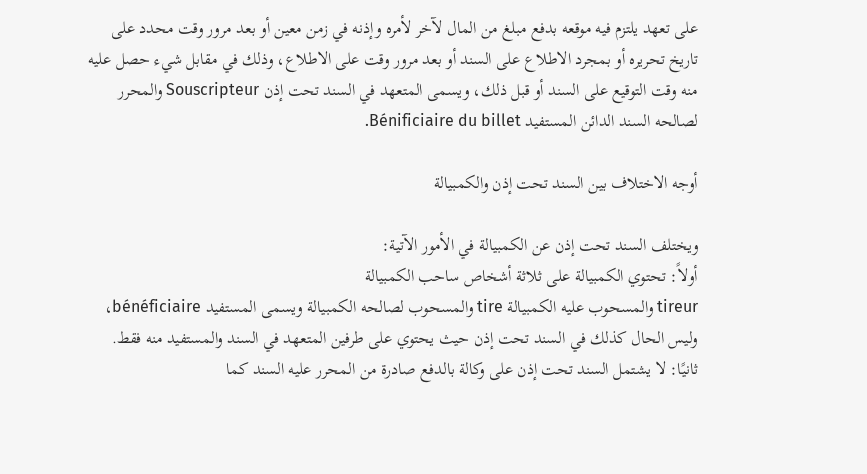على تعهد يلتزم فيه موقعه بدفع مبلغ من المال لآخر لأمره وإذنه في زمن معين أو بعد مرور وقت محدد على تاريخ تحريره أو بمجرد الاطلاع على السند أو بعد مرور وقت على الاطلاع، وذلك في مقابل شيء حصل عليه منه وقت التوقيع على السند أو قبل ذلك، ويسمى المتعهد في السند تحت إذن Souscripteur والمحرر لصالحه السند الدائن المستفيد Bénificiaire du billet.

أوجه الاختلاف بين السند تحت إذن والكمبيالة

ويختلف السند تحت إذن عن الكمبيالة في الأمور الآتية:
أولاً: تحتوي الكمبيالة على ثلاثة أشخاص ساحب الكمبيالة
tireur والمسحوب عليه الكمبيالة tire والمسحوب لصالحه الكمبيالة ويسمى المستفيد bénéficiaire، وليس الحال كذلك في السند تحت إذن حيث يحتوي على طرفين المتعهد في السند والمستفيد منه فقط.
ثانيًا: لا يشتمل السند تحت إذن على وكالة بالدفع صادرة من المحرر عليه السند كما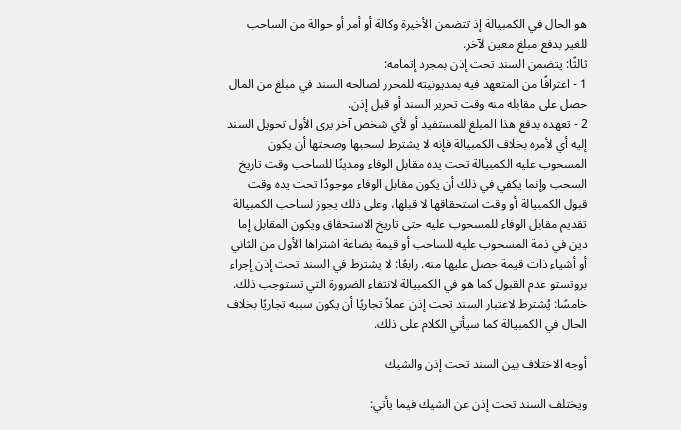هو الحال في الكمبيالة إذ تتضمن الأخيرة وكالة أو أمر أو حوالة من الساحب للغير بدفع مبلغ معين لآخر.
ثالثًا: يتضمن السند تحت إذن بمجرد إتمامه:
1 - اعترافًا من المتعهد فيه بمديونيته للمحرر لصالحه السند في مبلغ من المال حصل على مقابله منه وقت تحرير السند أو قبل إذن.
2 - تعهده بدفع هذا المبلغ للمستفيد أو لأي شخص آخر يرى الأول تحويل السند إليه أي لأمره بخلاف الكمبيالة فإنه لا يشترط لسحبها وصحتها أن يكون المسحوب عليه الكمبيالة تحت يده مقابل الوفاء ومدينًا للساحب وقت تاريخ السحب وإنما يكفي في ذلك أن يكون مقابل الوفاء موجودًا تحت يده وقت قبول الكمبيالة أو وقت استحقاقها لا قبلها، وعلى ذلك يجوز لساحب الكمبيالة تقديم مقابل الوفاء للمسحوب عليه حتى تاريخ الاستحقاق ويكون المقابل إما دين في ذمة المسحوب عليه للساحب أو قيمة بضاعة اشتراها الأول من الثاني أو أشياء ذات قيمة حصل عليها منه. رابعًا: لا يشترط في السند تحت إذن إجراء بروتستو عدم القبول كما هو في الكمبيالة لانتفاء الضرورة التي تستوجب ذلك.
خامسًا: يُشترط لاعتبار السند تحت إذن عملاً تجاريًا أن يكون سببه تجاريًا بخلاف الحال في الكمبيالة كما سيأتي الكلام على ذلك.

أوجه الاختلاف بين السند تحت إذن والشيك

ويختلف السند تحت إذن عن الشيك فيما يأتي: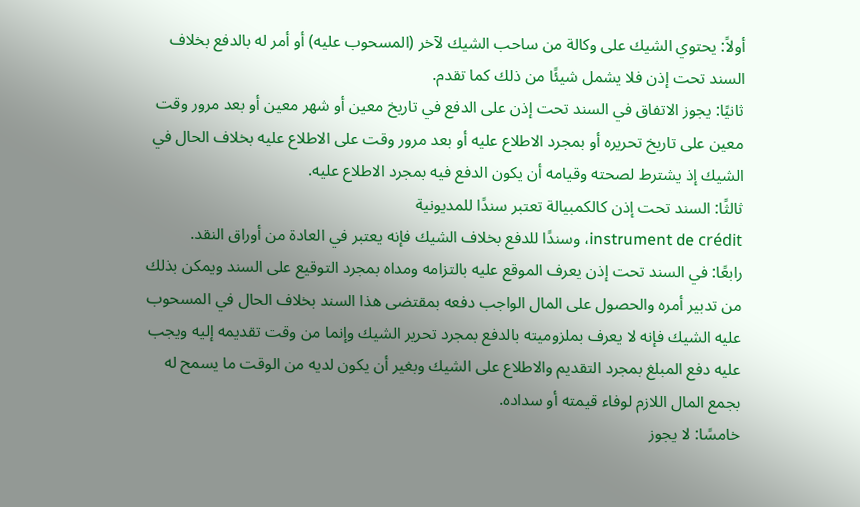أولاً: يحتوي الشيك على وكالة من ساحب الشيك لآخر (المسحوب عليه) أو أمر له بالدفع بخلاف السند تحت إذن فلا يشمل شيئًا من ذلك كما تقدم.
ثانيًا: يجوز الاتفاق في السند تحت إذن على الدفع في تاريخ معين أو شهر معين أو بعد مرور وقت معين على تاريخ تحريره أو بمجرد الاطلاع عليه أو بعد مرور وقت على الاطلاع عليه بخلاف الحال في الشيك إذ يشترط لصحته وقيامه أن يكون الدفع فيه بمجرد الاطلاع عليه.
ثالثًا: السند تحت إذن كالكمبيالة تعتبر سندًا للمديونية
instrument de crédit، وسندًا للدفع بخلاف الشيك فإنه يعتبر في العادة من أوراق النقد.
رابعًا: في السند تحت إذن يعرف الموقع عليه بالتزامه ومداه بمجرد التوقيع على السند ويمكن بذلك من تدبير أمره والحصول على المال الواجب دفعه بمقتضى هذا السند بخلاف الحال في المسحوب عليه الشيك فإنه لا يعرف بملزوميته بالدفع بمجرد تحرير الشيك وإنما من وقت تقديمه إليه ويجب عليه دفع المبلغ بمجرد التقديم والاطلاع على الشيك وبغير أن يكون لديه من الوقت ما يسمح له بجمع المال اللازم لوفاء قيمته أو سداده.
خامسًا: لا يجوز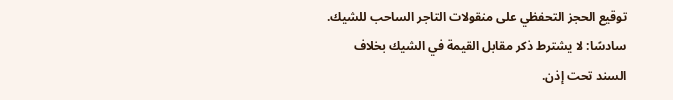توقيع الحجز التحفظي على منقولات التاجر الساحب للشيك.
سادسًا: لا يشترط ذكر مقابل القيمة في الشيك بخلاف السند تحت إذن.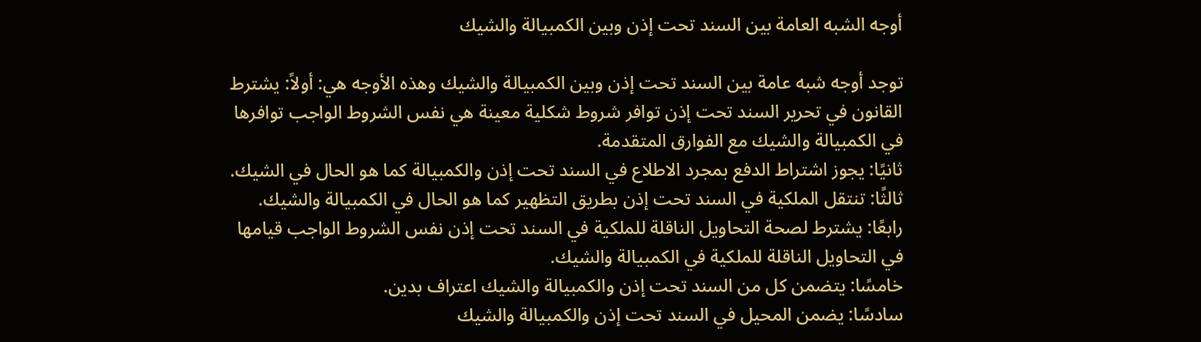أوجه الشبه العامة بين السند تحت إذن وبين الكمبيالة والشيك

توجد أوجه شبه عامة بين السند تحت إذن وبين الكمبيالة والشيك وهذه الأوجه هي: أولاً: يشترط القانون في تحرير السند تحت إذن توافر شروط شكلية معينة هي نفس الشروط الواجب توافرها في الكمبيالة والشيك مع الفوارق المتقدمة.
ثانيًا: يجوز اشتراط الدفع بمجرد الاطلاع في السند تحت إذن والكمبيالة كما هو الحال في الشيك.
ثالثًا: تنتقل الملكية في السند تحت إذن بطريق التظهير كما هو الحال في الكمبيالة والشيك.
رابعًا: يشترط لصحة التحاويل الناقلة للملكية في السند تحت إذن نفس الشروط الواجب قيامها في التحاويل الناقلة للملكية في الكمبيالة والشيك.
خامسًا: يتضمن كل من السند تحت إذن والكمبيالة والشيك اعتراف بدين.
سادسًا: يضمن المحيل في السند تحت إذن والكمبيالة والشيك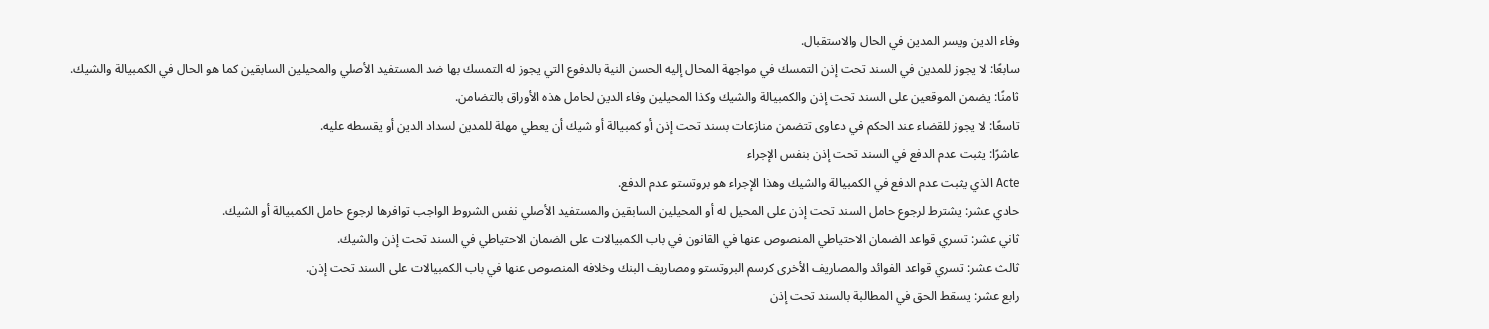وفاء الدين ويسر المدين في الحال والاستقبال.
سابعًا: لا يجوز للمدين في السند تحت إذن التمسك في مواجهة المحال إليه الحسن النية بالدفوع التي يجوز له التمسك بها ضد المستفيد الأصلي والمحيلين السابقين كما هو الحال في الكمبيالة والشيك.
ثامنًا: يضمن الموقعين على السند تحت إذن والكمبيالة والشيك وكذا المحيلين وفاء الدين لحامل هذه الأوراق بالتضامن.
تاسعًا: لا يجوز للقضاء عند الحكم في دعاوى تتضمن منازعات بسند تحت إذن أو كمبيالة أو شيك أن يعطي مهلة للمدين لسداد الدين أو يقسطه عليه.
عاشرًا: يثبت عدم الدفع في السند تحت إذن بنفس الإجراء
Acte الذي يثبت عدم الدفع في الكمبيالة والشيك وهذا الإجراء هو بروتستو عدم الدفع.
حادي عشر: يشترط لرجوع حامل السند تحت إذن على المحيل له أو المحيلين السابقين والمستفيد الأصلي نفس الشروط الواجب توافرها لرجوع حامل الكمبيالة أو الشيك.
ثاني عشر: تسري قواعد الضمان الاحتياطي المنصوص عنها في القانون في باب الكمبيالات على الضمان الاحتياطي في السند تحت إذن والشيك.
ثالث عشر: تسري قواعد الفوائد والمصاريف الأخرى كرسم البروتستو ومصاريف البنك وخلافه المنصوص عنها في باب الكمبيالات على السند تحت إذن.
رابع عشر: يسقط الحق في المطالبة بالسند تحت إذن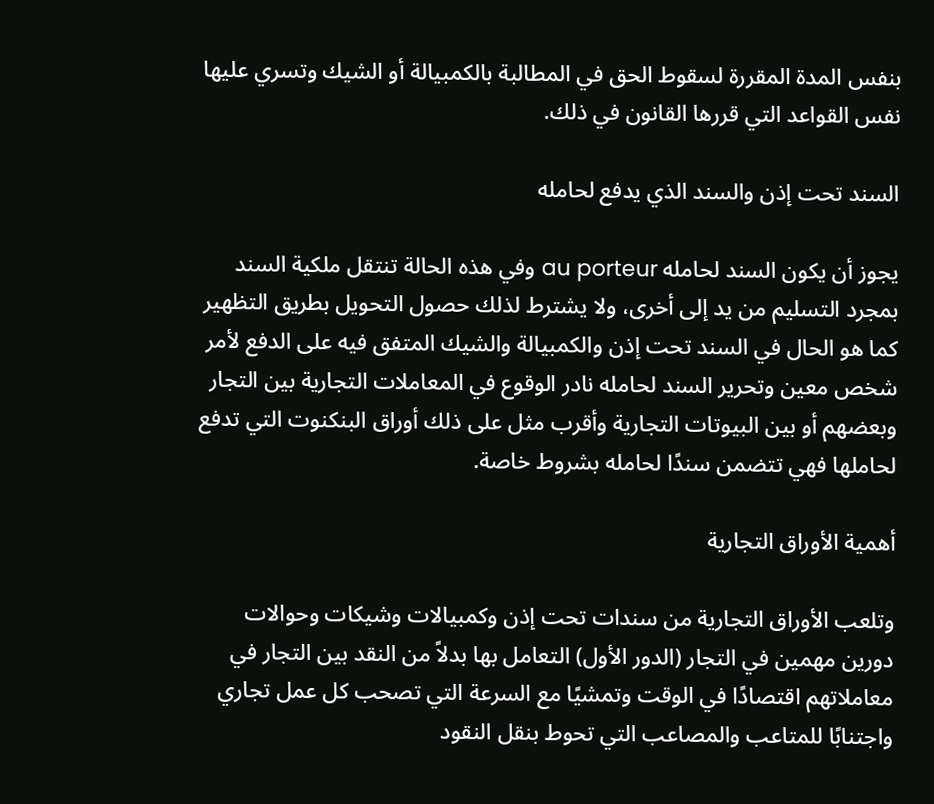بنفس المدة المقررة لسقوط الحق في المطالبة بالكمبيالة أو الشيك وتسري عليها نفس القواعد التي قررها القانون في ذلك.

السند تحت إذن والسند الذي يدفع لحامله

يجوز أن يكون السند لحامله au porteur وفي هذه الحالة تنتقل ملكية السند بمجرد التسليم من يد إلى أخرى، ولا يشترط لذلك حصول التحويل بطريق التظهير كما هو الحال في السند تحت إذن والكمبيالة والشيك المتفق فيه على الدفع لأمر شخص معين وتحرير السند لحامله نادر الوقوع في المعاملات التجارية بين التجار وبعضهم أو بين البيوتات التجارية وأقرب مثل على ذلك أوراق البنكنوت التي تدفع لحاملها فهي تتضمن سندًا لحامله بشروط خاصة.

أهمية الأوراق التجارية

وتلعب الأوراق التجارية من سندات تحت إذن وكمبيالات وشيكات وحوالات دورين مهمين في التجار (الدور الأول) التعامل بها بدلاً من النقد بين التجار في معاملاتهم اقتصادًا في الوقت وتمشيًا مع السرعة التي تصحب كل عمل تجاري واجتنابًا للمتاعب والمصاعب التي تحوط بنقل النقود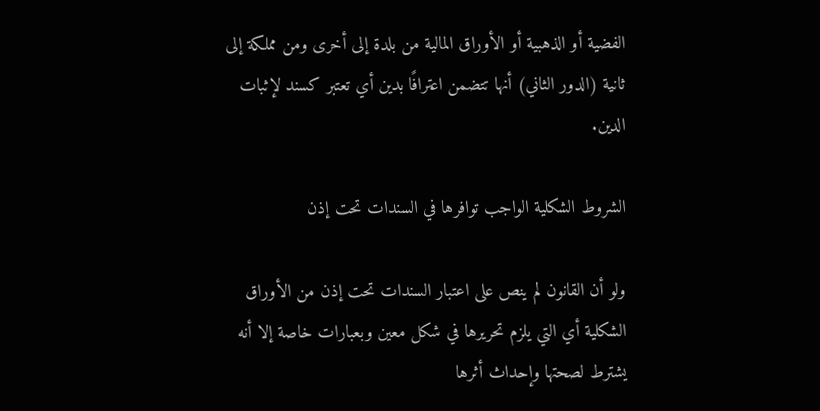الفضية أو الذهبية أو الأوراق المالية من بلدة إلى أخرى ومن مملكة إلى ثانية (الدور الثاني) أنها تتضمن اعترافًا بدين أي تعتبر كسند لإثبات الدين.

الشروط الشكلية الواجب توافرها في السندات تحت إذن

ولو أن القانون لم ينص على اعتبار السندات تحت إذن من الأوراق الشكلية أي التي يلزم تحريرها في شكل معين وبعبارات خاصة إلا أنه يشترط لصحتها وإحداث أثرها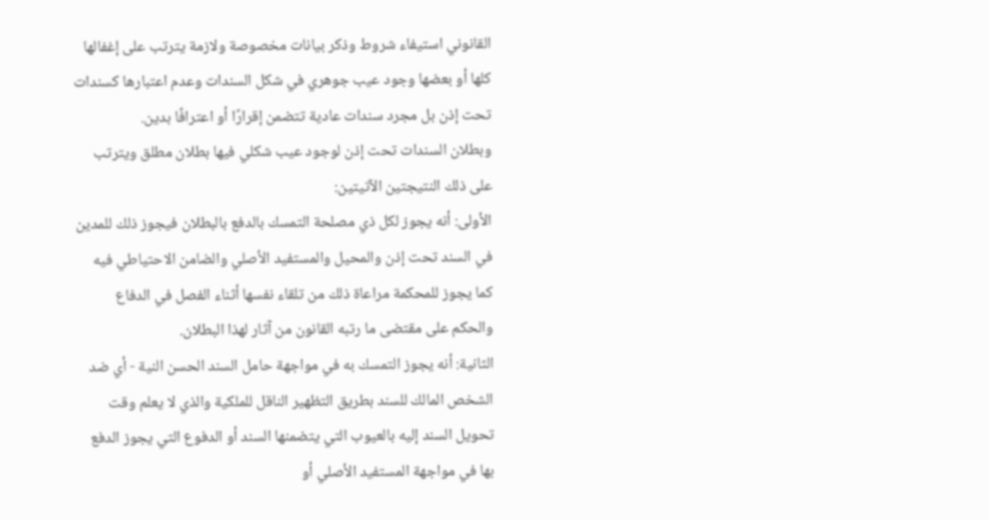القانوني استيفاء شروط وذكر بيانات مخصوصة ولازمة يترتب على إغفالها كلها أو بعضها وجود عيب جوهري في شكل السندات وعدم اعتبارها كسندات تحت إذن بل مجرد سندات عادية تتضمن إقرارًا أو اعترافًا بدين.
وبطلان السندات تحت إذن لوجود عيب شكلي فيها بطلان مطلق ويترتب على ذلك النتيجتين الآتيتين:
الأولى: أنه يجوز لكل ذي مصلحة التمسك بالدفع بالبطلان فيجوز ذلك للمدين في السند تحت إذن والمحيل والمستفيد الأصلي والضامن الاحتياطي فيه كما يجوز للمحكمة مراعاة ذلك من تلقاء نفسها أثناء الفصل في الدفاع والحكم على مقتضى ما رتبه القانون من آثار لهذا البطلان.
الثانية: أنه يجوز التمسك به في مواجهة حامل السند الحسن النية - أي ضد الشخص المالك للسند بطريق التظهير الناقل للملكية والذي لا يعلم وقت تحويل السند إليه بالعيوب التي يتضمنها السند أو الدفوع التي يجوز الدفع بها في مواجهة المستفيد الأصلي أو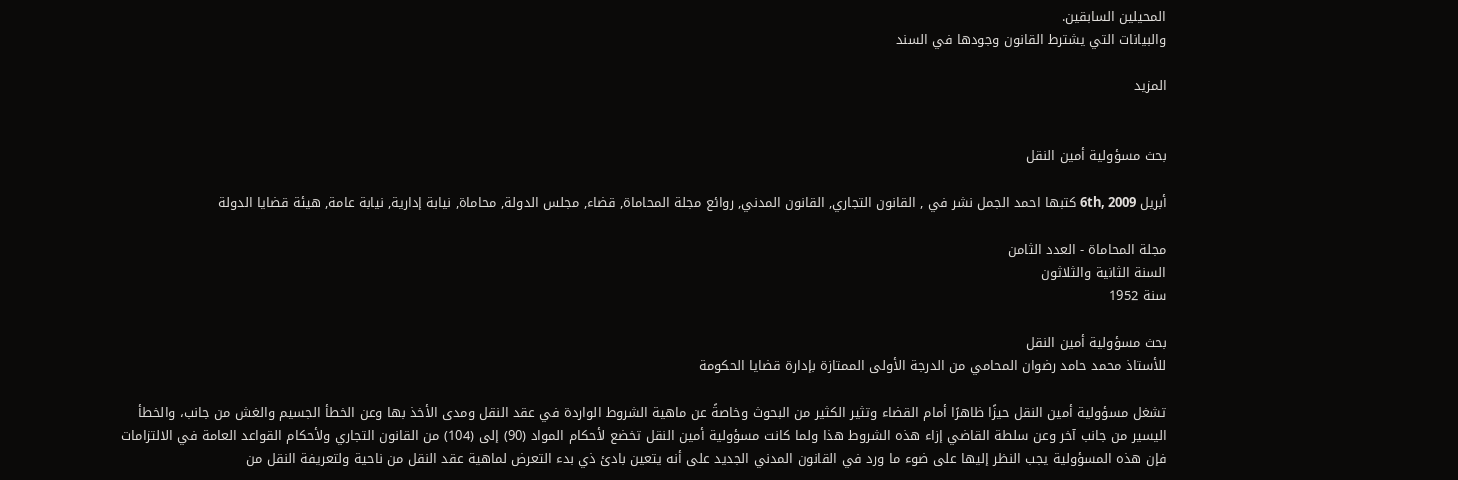المحيلين السابقين.
والبيانات التي يشترط القانون وجودها في السند

المزيد


بحث مسؤولية أمين النقل

أبريل 6th, 2009 كتبها احمد الجمل نشر في , القانون التجاري, القانون المدني, روائع مجلة المحاماة, قضاء, مجلس الدولة, محاماة, نيابة إدارية, نيابة عامة, هيئة قضايا الدولة

مجلة المحاماة - العدد الثامن
السنة الثانية والثلاثون
سنة 1952

بحث مسؤولية أمين النقل
للأستاذ محمد حامد رضوان المحامي من الدرجة الأولى الممتازة بإدارة قضايا الحكومة

تشغل مسؤولية أمين النقل حيزًا ظاهرًا أمام القضاء وتثير الكثير من البحوث وخاصةً عن ماهية الشروط الواردة في عقد النقل ومدى الأخذ بها وعن الخطأ الجسيم والغش من جانب، والخطأ اليسير من جانب آخر وعن سلطة القاضي إزاء هذه الشروط هذا ولما كانت مسؤولية أمين النقل تخضع لأحكام المواد (90) إلى (104) من القانون التجاري ولأحكام القواعد العامة في الالتزامات فإن هذه المسؤولية يجب النظر إليها على ضوء ما ورد في القانون المدني الجديد على أنه يتعين بادئ ذي بدء التعرض لماهية عقد النقل من ناحية ولتعريفة النقل من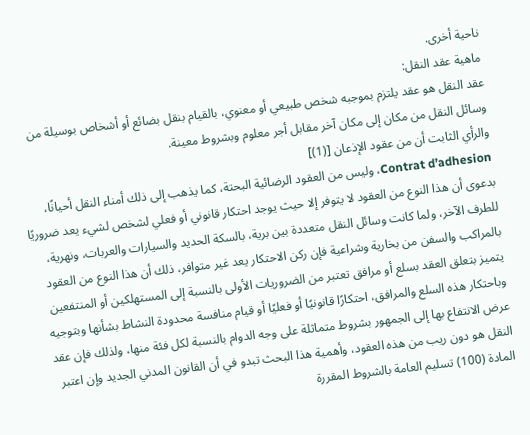ناحية أخرى.
ماهية عقد النقل:
عقد النقل هو عقد يلتزم بموجبه شخص طبيعي أو معنوي، بالقيام بنقل بضائع أو أشخاص بوسيلة من وسائل النقل من مكان إلى مكان آخر مقابل أجر معلوم وبشروط معينة.
والرأي الثابت أن من عقود الإذعان [(1)]
Contrat d’adhesion، وليس من العقود الرضائية البحتة، كما يذهب إلى ذلك أمناء النقل أحيانًا، بدعوى أن هذا النوع من العقود لا يتوفر إلا حيث يوجد احتكار قانوني أو فعلي لشخص لشيء يعد ضروريًا للطرف الآخر، ولما كانت وسائل النقل متعددة بين برية، بالسكة الحديد والسيارات والعربات، ونهرية، بالمراكب والسفن من بخارية وشراعية فإن ركن الاحتكار يعد غير متوافر، ذلك أن هذا النوع من العقود يتميز بتعلق العقد بسلع أو مرافق تعتبر من الضروريات الأولى بالنسبة إلى المستهلكين أو المنتفعين وباحتكار هذه السلع والمرافق، احتكارًا قانونيًا أو فعليًا أو قيام منافسة محدودة النشاط بشأنها وبتوجيه عرض الانتفاع بها إلى الجمهور بشروط متماثلة على وجه الدوام بالنسبة لكل فئة منها، ولذلك فإن عقد النقل هو دون ريب من هذه العقود، وأهمية هذا البحث تبدو في أن القانون المدني الجديد وإن اعتبر المادة (100) تسليم العامة بالشروط المقررة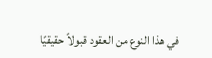في هذا النوع من العقود قبولاً حقيقيًا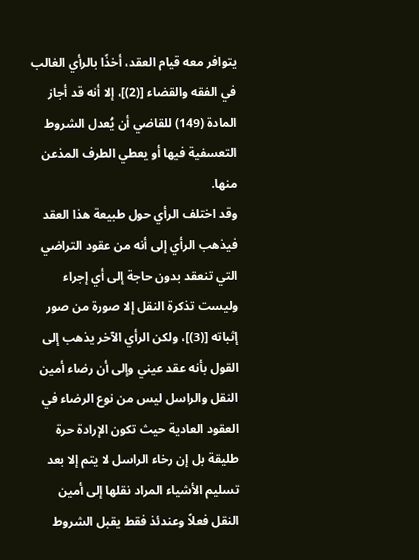يتوافر معه قيام العقد، أخذًا بالرأي الغالب في الفقه والقضاء [(2)]، إلا أنه قد أجاز المادة (149) للقاضي أن يُعدل الشروط التعسفية فيها أو يعطي الطرف المذعن منها.
وقد اختلف الرأي حول طبيعة هذا العقد فيذهب الرأي إلى أنه من عقود التراضي التي تنعقد بدون حاجة إلى أي إجراء وليست تذكرة النقل إلا صورة من صور إثباته [(3)]، ولكن الرأي الآخر يذهب إلى القول بأنه عقد عيني وإلى أن رضاء أمين النقل والراسل ليس من نوع الرضاء في العقود العادية حيث تكون الإرادة حرة طليقة بل إن رخاء الراسل لا يتم إلا بعد تسليم الأشياء المراد نقلها إلى أمين النقل فعلاً وعندئذ فقط يقبل الشروط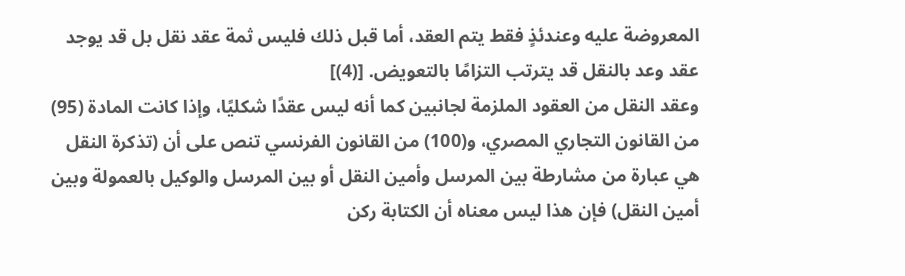المعروضة عليه وعندئذٍ فقط يتم العقد، أما قبل ذلك فليس ثمة عقد نقل بل قد يوجد عقد وعد بالنقل قد يترتب التزامًا بالتعويض. [(4)]
وعقد النقل من العقود الملزمة لجانبين كما أنه ليس عقدًا شكليًا، وإذا كانت المادة (95) من القانون التجاري المصري، و(100) من القانون الفرنسي تنص على أن (تذكرة النقل هي عبارة من مشارطة بين المرسل وأمين النقل أو بين المرسل والوكيل بالعمولة وبين أمين النقل) فإن هذا ليس معناه أن الكتابة ركن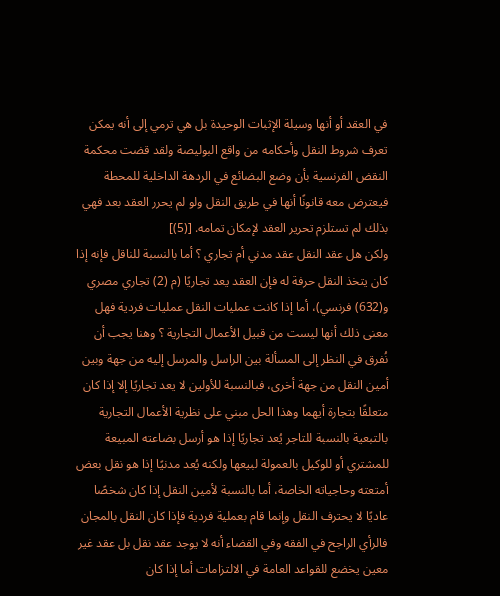في العقد أو أنها وسيلة الإثبات الوحيدة بل هي ترمي إلى أنه يمكن تعرف شروط النقل وأحكامه من واقع البوليصة ولقد قضت محكمة النقض الفرنسية بأن وضع البضائع في الردهة الداخلية للمحطة فيعترض معه قانونًا أنها في طريق النقل ولو لم يحرر العقد بعد فهي بذلك لم تستلزم تحرير العقد لإمكان تمامه. [(5)]
ولكن هل عقد النقل عقد مدني أم تجاري ؟ أما بالنسبة للناقل فإنه إذا كان يتخذ النقل حرفة له فإن العقد يعد تجاريًا (م (2) تجاري مصري و(632) فرنسي)، أما إذا كانت عمليات النقل عمليات فردية فهل معنى ذلك أنها ليست من قبيل الأعمال التجارية ؟ وهنا يجب أن نُفرق في النظر إلى المسألة بين الراسل والمرسل إليه من جهة وبين أمين النقل من جهة أخرى، فبالنسبة للأولين لا يعد تجاريًا إلا إذا كان متعلقًا بتجارة أيهما وهذا الحل مبني على نظرية الأعمال التجارية بالتبعية بالنسبة للتاجر يُعد تجاريًا إذا هو أرسل بضاعته المبيعة للمشتري أو للوكيل بالعمولة لبيعها ولكنه يُعد مدنيًا إذا هو نقل بعض أمتعته وحاجياته الخاصة، أما بالنسبة لأمين النقل إذا كان شخصًا عاديًا لا يحترف النقل وإنما قام بعملية فردية فإذا كان النقل بالمجان فالرأي الراجح في الفقه وفي القضاء أنه لا يوجد عقد نقل بل عقد غير معين يخضع للقواعد العامة في الالتزامات أما إذا كان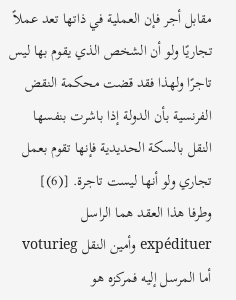مقابل أجر فإن العملية في ذاتها تعد عملاً تجاريًا ولو أن الشخص الذي يقوم بها ليس تاجرًا ولهذا فقد قضت محكمة النقض الفرنسية بأن الدولة إذا باشرت بنفسها النقل بالسكة الحديدية فإنها تقوم بعمل تجاري ولو أنها ليست تاجرة. [(6)]
وطرفا هذا العقد هما الراسل
expédituer وأمين النقل voturieg أما المرسل إليه فمركزه هو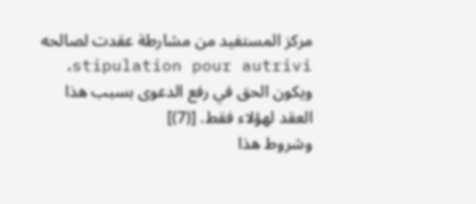مركز المستفيد من مشارطة عقدت لصالحه stipulation pour autrivi، ويكون الحق في رفع الدعوى بسبب هذا العقد لهؤلاء فقط. [(7)]
وشروط هذا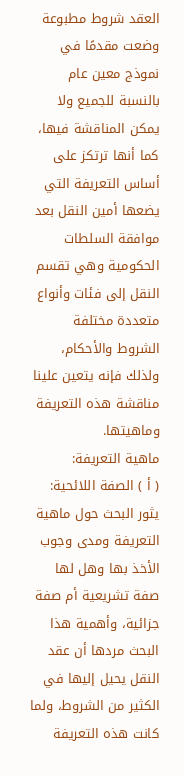العقد شروط مطبوعة وضعت مقدمًا في نموذج معين عام بالنسبة للجميع ولا يمكن المناقشة فيها، كما أنها ترتكز على أساس التعريفة التي يضعها أمين النقل بعد موافقة السلطات الحكومية وهي تقسم النقل إلى فئات وأنواع متعددة مختلفة الشروط والأحكام، ولذلك فإنه يتعين علينا مناقشة هذه التعريفة وماهيتها.
ماهية التعريفة:
( أ ) الصفة اللائحية: يثور البحث حول ماهية التعريفة ومدى وجوب الأخذ بها وهل لها صفة تشريعية أم صفة جزائية، وأهمية هذا البحث مردها أن عقد النقل يحيل إليها في الكثير من الشروط، ولما كانت هذه التعريفة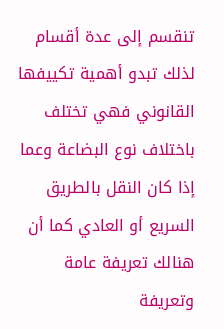تنقسم إلى عدة أقسام لذلك تبدو أهمية تكييفها القانوني فهي تختلف باختلاف نوع البضاعة وعما إذا كان النقل بالطريق السريع أو العادي كما أن هنالك تعريفة عامة وتعريفة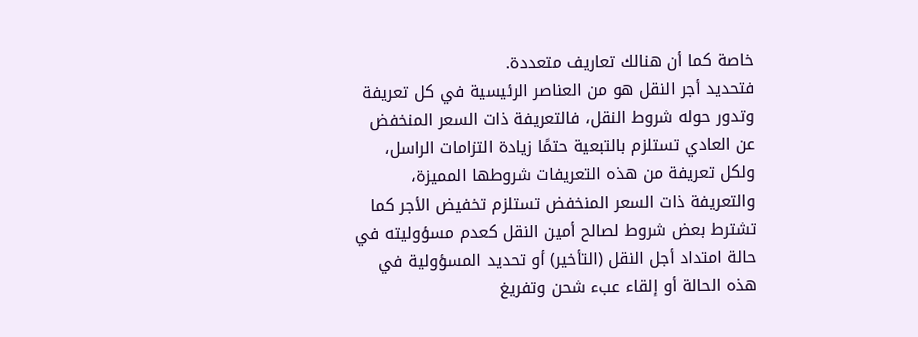خاصة كما أن هنالك تعاريف متعددة.
فتحديد أجر النقل هو من العناصر الرئيسية في كل تعريفة وتدور حوله شروط النقل، فالتعريفة ذات السعر المنخفض عن العادي تستلزم بالتبعية حتمًا زيادة التزامات الراسل، ولكل تعريفة من هذه التعريفات شروطها المميزة، والتعريفة ذات السعر المنخفض تستلزم تخفيض الأجر كما تشترط بعض شروط لصالح أمين النقل كعدم مسؤوليته في حالة امتداد أجل النقل (التأخير) أو تحديد المسؤولية في هذه الحالة أو إلقاء عبء شحن وتفريغ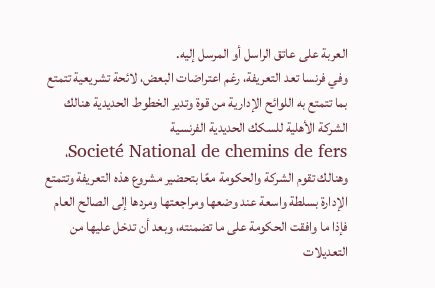العربة على عاتق الراسل أو المرسل إليه.
وفي فرنسا تعد التعريفة، رغم اعتراضات البعض، لائحة تشريعية تتمتع بما تتمتع به اللوائح الإدارية من قوة وتدير الخطوط الحديدية هنالك الشركة الأهلية للسكك الحديدية الفرنسية
Societé National de chemins de fers، وهنالك تقوم الشركة والحكومة معًا بتحضير مشروع هذه التعريفة وتتمتع الإدارة بسلطة واسعة عند وضعها ومراجعتها ومردها إلى الصالح العام فإذا ما وافقت الحكومة على ما تضمنته، وبعد أن تدخل عليها من التعديلات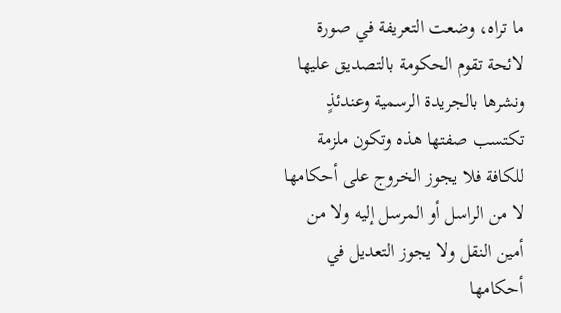ما تراه، وضعت التعريفة في صورة لائحة تقوم الحكومة بالتصديق عليها ونشرها بالجريدة الرسمية وعندئذٍ تكتسب صفتها هذه وتكون ملزمة للكافة فلا يجوز الخروج على أحكامها لا من الراسل أو المرسل إليه ولا من أمين النقل ولا يجوز التعديل في أحكامها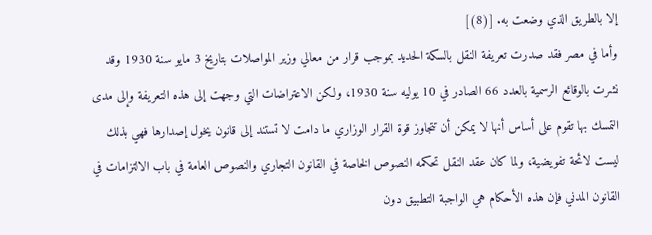إلا بالطريق الذي وضعت به. [(8)]
وأما في مصر فقد صدرت تعريفة النقل بالسكة الحديد بموجب قرار من معالي وزير المواصلات بتاريخ 3 مايو سنة 1930 وقد نشرت بالوقائع الرسمية بالعدد 66 الصادر في 10 يوليه سنة 1930، ولكن الاعتراضات التي وجهت إلى هذه التعريفة وإلى مدى التمسك بها تقوم على أساس أنها لا يمكن أن تتجاوز قوة القرار الوزاري ما دامت لا تستند إلى قانون يخول إصدارها فهي بذلك ليست لائحة تفويضية، ولما كان عقد النقل تحكمه النصوص الخاصة في القانون التجاري والنصوص العامة في باب الالتزامات في القانون المدني فإن هذه الأحكام هي الواجبة التطبيق دون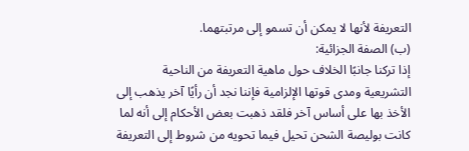التعريفة لأنها لا يمكن أن تسمو إلى مرتبتهما.
(ب) الصفة الجزائية:
إذا تركنا جانبًا الخلاف حول ماهية التعريفة من الناحية التشريعية ومدى قوتها الإلزامية فإننا نجد أن رأيًا آخر يذهب إلى الأخذ بها على أساس آخر فلقد ذهبت بعض الأحكام إلى أنه لما كانت بوليصة الشحن تحيل فيما تحويه من شروط إلى التعريفة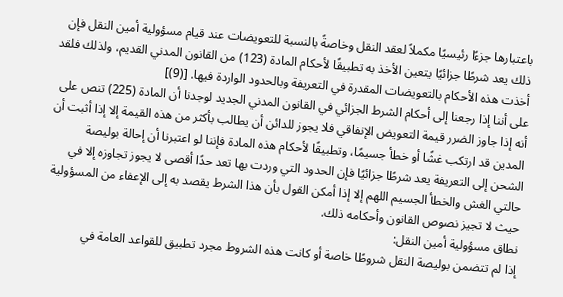باعتبارها جزءًا رئيسيًا مكملاً لعقد النقل وخاصةً بالنسبة للتعويضات عند قيام مسؤولية أمين النقل فإن ذلك يعد شرطًا جزائيًا يتعين الأخذ به تطبيقًا لأحكام المادة (123) من القانون المدني القديم، ولذلك فلقد أخذت هذه الأحكام بالتعويضات المقدرة في التعريفة وبالحدود الواردة فيها. [(9)]
على أننا إذا رجعنا إلى أحكام الشرط الجزائي في القانون المدني الجديد لوجدنا أن المادة (225) تنص على أنه إذا جاوز الضرر قيمة التعويض الإنفاقي فلا يجوز للدائن أن يطالب بأكثر من هذه القيمة إلا إذا أثبت أن المدين قد ارتكب غشًا أو خطأ جسيمًا، وتطبيقًا لأحكام هذه المادة فإننا لو اعتبرنا أن إحالة بوليصة الشحن إلى التعريفة يعد شرطًا جزائيًا فإن الحدود التي وردت بها تعد حدًا أقصى لا يجوز تجاوزه إلا في حالتي الغش والخطأ الجسيم اللهم إلا إذا أمكن القول بأن هذا الشرط يقصد به إلى الإعفاء من المسؤولية حيث لا تجيز نصوص القانون وأحكامه ذلك.
نطاق مسؤولية أمين النقل:
إذا لم تتضمن بوليصة النقل شروطًا خاصة أو كانت هذه الشروط مجرد تطبيق للقواعد العامة في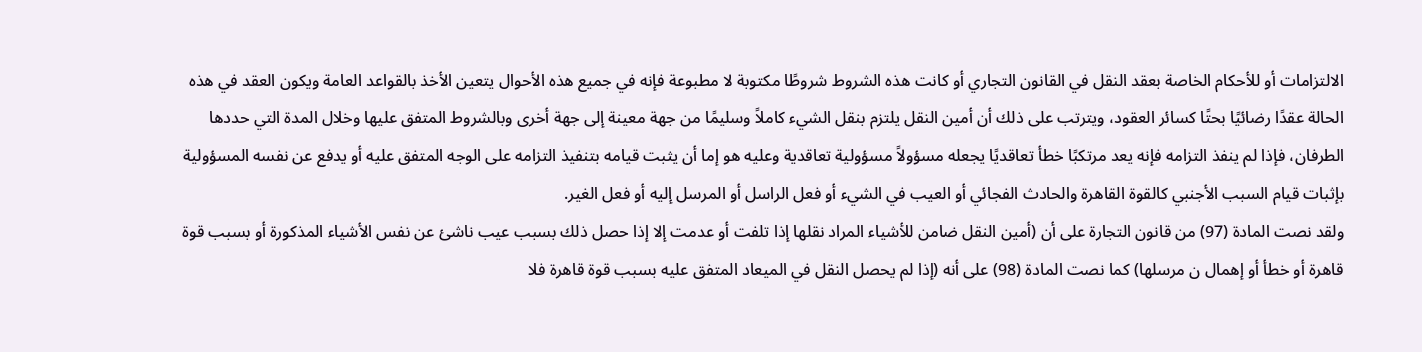الالتزامات أو للأحكام الخاصة بعقد النقل في القانون التجاري أو كانت هذه الشروط شروطًا مكتوبة لا مطبوعة فإنه في جميع هذه الأحوال يتعين الأخذ بالقواعد العامة ويكون العقد في هذه الحالة عقدًا رضائيًا بحتًا كسائر العقود، ويترتب على ذلك أن أمين النقل يلتزم بنقل الشيء كاملاً وسليمًا من جهة معينة إلى جهة أخرى وبالشروط المتفق عليها وخلال المدة التي حددها الطرفان، فإذا لم ينفذ التزامه فإنه يعد مرتكبًا خطأ تعاقديًا يجعله مسؤولاً مسؤولية تعاقدية وعليه هو إما أن يثبت قيامه بتنفيذ التزامه على الوجه المتفق عليه أو يدفع عن نفسه المسؤولية بإثبات قيام السبب الأجنبي كالقوة القاهرة والحادث الفجائي أو العيب في الشيء أو فعل الراسل أو المرسل إليه أو فعل الغير.
ولقد نصت المادة (97) من قانون التجارة على أن (أمين النقل ضامن للأشياء المراد نقلها إذا تلفت أو عدمت إلا إذا حصل ذلك بسبب عيب ناشئ عن نفس الأشياء المذكورة أو بسبب قوة قاهرة أو خطأ أو إهمال ن مرسلها) كما نصت المادة (98) على أنه (إذا لم يحصل النقل في الميعاد المتفق عليه بسبب قوة قاهرة فلا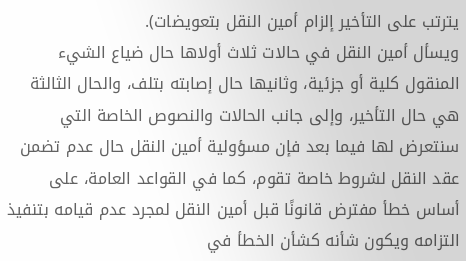يترتب على التأخير إلزام أمين النقل بتعويضات).
ويسأل أمين النقل في حالات ثلاث أولاها حال ضياع الشيء المنقول كلية أو جزئية، وثانيها حال إصابته بتلف، والحال الثالثة هي حال التأخير، وإلى جانب الحالات والنصوص الخاصة التي سنتعرض لها فيما بعد فإن مسؤولية أمين النقل حال عدم تضمن عقد النقل لشروط خاصة تقوم، كما في القواعد العامة، على أساس خطأ مفترض قانونًا قبل أمين النقل لمجرد عدم قيامه بتنفيذ التزامه ويكون شأنه كشأن الخطأ في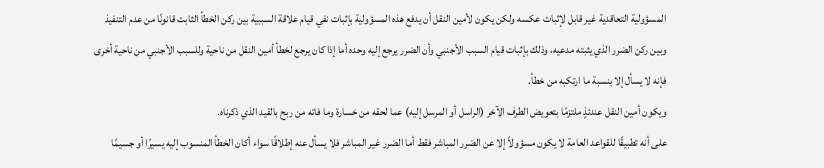المسؤولية التعاقدية غير قابل لإثبات عكسه ولكن يكون لأمين النقل أن يدفع هذه المسؤولية بإثبات نفي قيام علاقة السببية بين ركن الخطأ الثابت قانونًا من عدم التنفيذ وبين ركن الضرر الذي يثبته مدعيه، وذلك بإثبات قيام السبب الأجنبي وأن الضرر يرجع إليه وحده أما إذا كان يرجع لخطأ أمين النقل من ناحية وللسبب الأجنبي من ناحية أخرى فإنه لا يسأل إلا بنسبة ما ارتكبه من خطأ.
ويكون أمين النقل عندئذٍ ملتزمًا بتعويض الطرف الآخر (الراسل أو المرسل إليه) عما لحقه من خسارة وما فاته من ربح بالقيد الذي ذكرناه.
على أنه تطبيقًا للقواعد العامة لا يكون مسؤولاً إلا عن الضرر المباشر فقط أما الضرر غير المباشر فلا يسأل عنه إطلاقًا سواء أكان الخطأ المنسوب إليه يسيرًا أو جسيمًا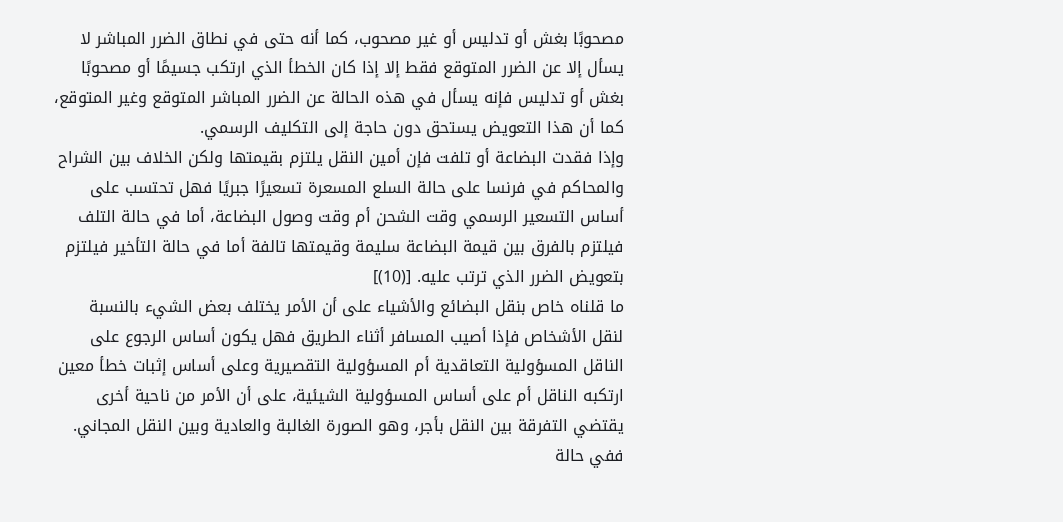مصحوبًا بغش أو تدليس أو غير مصحوب، كما أنه حتى في نطاق الضرر المباشر لا يسأل إلا عن الضرر المتوقع فقط إلا إذا كان الخطأ الذي ارتكب جسيمًا أو مصحوبًا بغش أو تدليس فإنه يسأل في هذه الحالة عن الضرر المباشر المتوقع وغير المتوقع، كما أن هذا التعويض يستحق دون حاجة إلى التكليف الرسمي.
وإذا فقدت البضاعة أو تلفت فإن أمين النقل يلتزم بقيمتها ولكن الخلاف بين الشراح والمحاكم في فرنسا على حالة السلع المسعرة تسعيرًا جبريًا فهل تحتسب على أساس التسعير الرسمي وقت الشحن أم وقت وصول البضاعة، أما في حالة التلف فيلتزم بالفرق بين قيمة البضاعة سليمة وقيمتها تالفة أما في حالة التأخير فيلتزم بتعويض الضرر الذي ترتب عليه. [(10)]
ما قلناه خاص بنقل البضائع والأشياء على أن الأمر يختلف بعض الشيء بالنسبة لنقل الأشخاص فإذا أصيب المسافر أثناء الطريق فهل يكون أساس الرجوع على الناقل المسؤولية التعاقدية أم المسؤولية التقصيرية وعلى أساس إثبات خطأ معين ارتكبه الناقل أم على أساس المسؤولية الشيئية، على أن الأمر من ناحية أخرى يقتضي التفرقة بين النقل بأجر، وهو الصورة الغالبة والعادية وبين النقل المجاني.
ففي حالة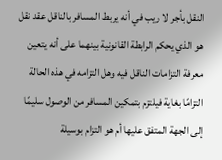النقل بأجر لا ريب في أنه يربط المسافر بالناقل عقد نقل هو الذي يحكم الرابطة القانونية بينهما على أنه يتعين معرفة التزامات الناقل فيه وهل التزامه في هذه الحالة التزامًا بغاية فيلتزم بتمكين المسافر من الوصول سليمًا إلى الجهة المتفق عليها أم هو التزام بوسيلة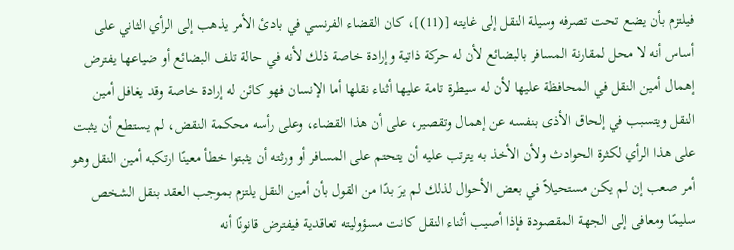فيلتزم بأن يضع تحت تصرفه وسيلة النقل إلى غايته [(11)]، كان القضاء الفرنسي في بادئ الأمر يذهب إلى الرأي الثاني على أساس أنه لا محل لمقارنة المسافر بالبضائع لأن له حركة ذاتية وإرادة خاصة ذلك لأنه في حالة تلف البضائع أو ضياعها يفترض إهمال أمين النقل في المحافظة عليها لأن له سيطرة تامة عليها أثناء نقلها أما الإنسان فهو كائن له إرادة خاصة وقد يغافل أمين النقل ويتسبب في إلحاق الأذى بنفسه عن إهمال وتقصير، على أن هذا القضاء، وعلى رأسه محكمة النقض، لم يستطع أن يثبت على هذا الرأي لكثرة الحوادث ولأن الأخذ به يترتب عليه أن يتحتم على المسافر أو ورثته أن يثبتوا خطأ معينًا ارتكبه أمين النقل وهو أمر صعب إن لم يكن مستحيلاً في بعض الأحوال لذلك لم يرَ بدًا من القول بأن أمين النقل يلتزم بموجب العقد بنقل الشخص سليمًا ومعافى إلى الجهة المقصودة فإذا أصيب أثناء النقل كانت مسؤوليته تعاقدية فيفترض قانونًا أنه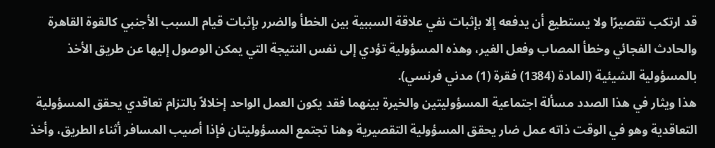قد ارتكب تقصيرًا ولا يستطيع أن يدفعه إلا بإثبات نفي علاقة السببية بين الخطأ والضرر بإثبات قيام السبب الأجنبي كالقوة القاهرة والحادث الفجائي وخطأ المصاب وفعل الغير، وهذه المسؤولية تؤدي إلى نفس النتيجة التي يمكن الوصول إليها عن طريق الأخذ بالمسؤولية الشيئية (المادة (1384) فقرة (1) مدني فرنسي).
هذا ويثار في هذا الصدد مسألة اجتماعية المسؤوليتين والخيرة بينهما فقد يكون العمل الواحد إخلالاً بالتزام تعاقدي يحقق المسؤولية التعاقدية وهو في الوقت ذاته عمل ضار يحقق المسؤولية التقصيرية وهنا تجتمع المسؤوليتان فإذا أصيب المسافر أثناء الطريق، وأخذ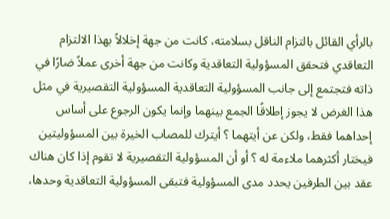بالرأي القائل بالتزام الناقل بسلامته، كانت من جهة إخلالاً بهذا الالتزام التعاقدي فتحقق المسؤولية التعاقدية وكانت من جهة أخرى عملاً ضارًا في ذاته فتجتمع إلى جانب المسؤولية التعاقدية المسؤولية التقصيرية في مثل هذا الغرض لا يجوز إطلاقًا الجمع بينهما وإنما يكون الرجوع على أساس إحداهما فقط، ولكن عن أيتهما ؟ أيترك للمصاب الخيرة بين المسؤوليتين فيختار أكثرهما ملاءمة له ؟ أو أن المسؤولية التقصيرية لا تقوم إذا كان هناك عقد بين الطرفين يحدد مدى المسؤولية فتبقى المسؤولية التعاقدية وحدها،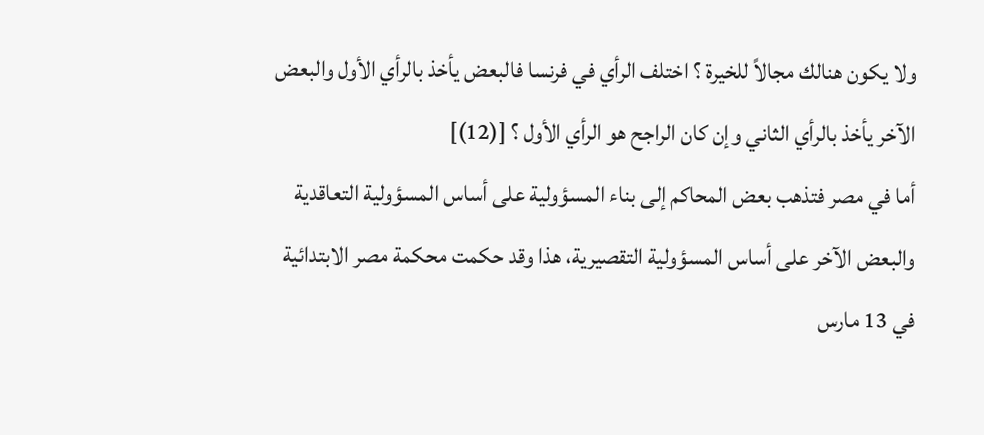ولا يكون هنالك مجالاً للخيرة ؟ اختلف الرأي في فرنسا فالبعض يأخذ بالرأي الأول والبعض الآخر يأخذ بالرأي الثاني وإن كان الراجح هو الرأي الأول ؟ [(12)]
أما في مصر فتذهب بعض المحاكم إلى بناء المسؤولية على أساس المسؤولية التعاقدية والبعض الآخر على أساس المسؤولية التقصيرية، هذا وقد حكمت محكمة مصر الابتدائية في 13 مارس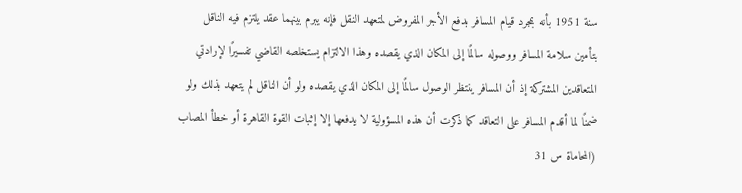سنة 1951 بأنه بمجرد قيام المسافر بدفع الأجر المفروض لمتعهد النقل فإنه يبرم بينهما عقد يلتزم فيه الناقل بتأمين سلامة المسافر ووصوله سالمًا إلى المكان الذي يقصده وهذا الالتزام يستخلصه القاضي تفسيرًا لإرادتي المتعاقدين المشتركة إذ أن المسافر ينتظر الوصول سالمًا إلى المكان الذي يقصده ولو أن الناقل لم يتعهد بذلك ولو ضمنًا لما أقدم المسافر على التعاقد كما ذكرت أن هذه المسؤولية لا يدفعها إلا إثبات القوة القاهرة أو خطأ المصاب (المحاماة س 31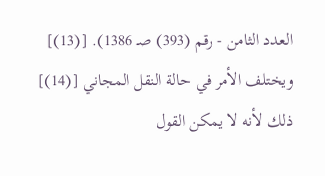العدد الثامن - رقم (393) صـ 1386). [(13)]
ويختلف الأمر في حالة النقل المجاني [(14)] ذلك لأنه لا يمكن القول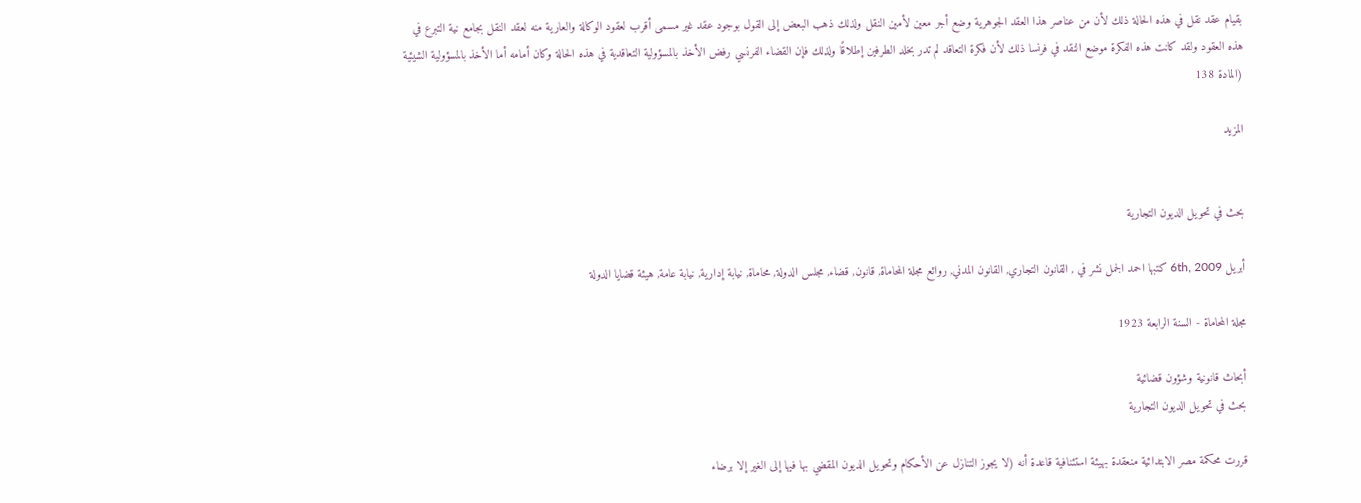بقيام عقد نقل في هذه الحالة ذلك لأن من عناصر هذا العقد الجوهرية وضع أجر معين لأمين النقل ولذلك ذهب البعض إلى القول بوجود عقد غير مسمى أقرب لعقود الوكالة والعارية منه لعقد النقل بجامع نية التبرع في هذه العقود ولقد كانت هذه الفكرة موضع النقد في فرنسا ذلك لأن فكرة التعاقد لم تدر بخلد الطرفين إطلاقًا ولذلك فإن القضاء الفرنسي رفض الأخذ بالمسؤولية التعاقدية في هذه الحالة وكان أمامه أما الأخذ بالمسؤولية الشيئية (المادة 138

المزيد


بحث في تحويل الديون التجارية

أبريل 6th, 2009 كتبها احمد الجمل نشر في , القانون التجاري, القانون المدني, روائع مجلة المحاماة, قانون, قضاء, مجلس الدولة, محاماة, نيابة إدارية, نيابة عامة, هيئة قضايا الدولة

مجلة المحاماة - السنة الرابعة 1923

أبحاث قانونية وشؤون قضائية
بحث في تحويل الديون التجارية

قررت محكمة مصر الابتدائية منعقدة بهيئة استئنافية قاعدة أنه (لا يجوز التنازل عن الأحكام وتحويل الديون المقضي بها فيها إلى الغير إلا برضاء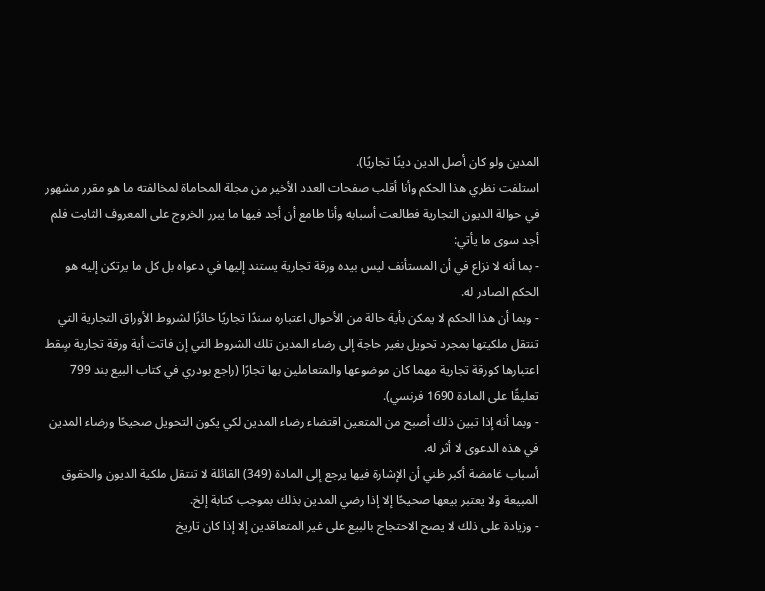المدين ولو كان أصل الدين دينًا تجاريًا).
استلفت نظري هذا الحكم وأنا أقلب صفحات العدد الأخير من مجلة المحاماة لمخالفته ما هو مقرر مشهور في حوالة الديون التجارية فطالعت أسبابه وأنا طامع أن أجد فيها ما يبرر الخروج على المعروف الثابت فلم أجد سوى ما يأتي:
- بما أنه لا نزاع في أن المستأنف ليس بيده ورقة تجارية يستند إليها في دعواه بل كل ما يرتكن إليه هو الحكم الصادر له.
- وبما أن هذا الحكم لا يمكن بأية حالة من الأحوال اعتباره سندًا تجاريًا حائزًا لشروط الأوراق التجارية التي تنتقل ملكيتها بمجرد تحويل بغير حاجة إلى رضاء المدين تلك الشروط التي إن فاتت أية ورقة تجارية سٍقط اعتبارها كورقة تجارية مهما كان موضوعها والمتعاملين بها تجارًا (راجع بودري في كتاب البيع بند 799 تعليقًا على المادة 1690 فرنسي).
- وبما أنه إذا تبين ذلك أصبح من المتعين اقتضاء رضاء المدين لكي يكون التحويل صحيحًا ورضاء المدين في هذه الدعوى لا أثر له.
أسباب غامضة أكبر ظني أن الإشارة فيها يرجع إلى المادة (349) القائلة لا تنتقل ملكية الديون والحقوق المبيعة ولا يعتبر بيعها صحيحًا إلا إذا رضي المدين بذلك بموجب كتابة إلخ.
- وزيادة على ذلك لا يصح الاحتجاج بالبيع على غير المتعاقدين إلا إذا كان تاريخ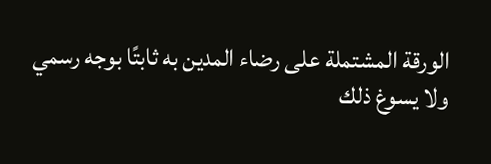الورقة المشتملة على رضاء المدين به ثابتًا بوجه رسمي ولا يسوغ ذلك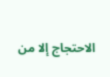الاحتجاج إلا من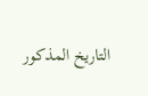التاريخ المذكور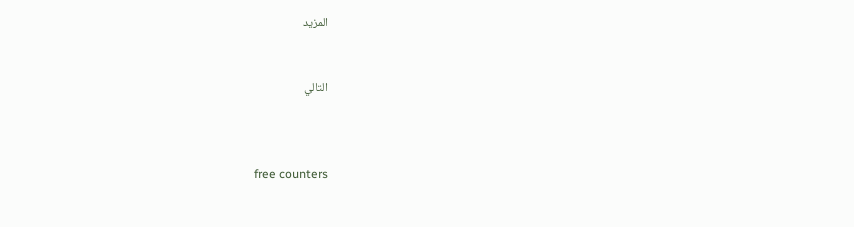المزيد


التالي



free counters